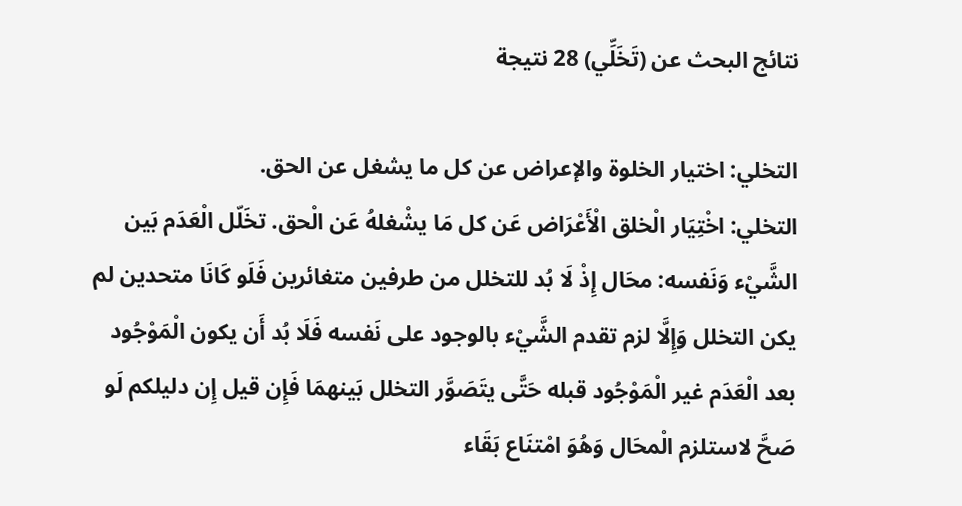نتائج البحث عن (تَخَلِّي) 28 نتيجة

التخلي: اختيار الخلوة والإعراض عن كل ما يشغل عن الحق.
التخلي: اخْتِيَار الْخلق الْأَعْرَاض عَن كل مَا يشْغلهُ عَن الْحق. تخَلّل الْعَدَم بَين الشَّيْء وَنَفسه: محَال إِذْ لَا بُد للتخلل من طرفين متغائرين فَلَو كَانَا متحدين لم يكن التخلل وَإِلَّا لزم تقدم الشَّيْء بالوجود على نَفسه فَلَا بُد أَن يكون الْمَوْجُود بعد الْعَدَم غير الْمَوْجُود قبله حَتَّى يتَصَوَّر التخلل بَينهمَا فَإِن قيل إِن دليلكم لَو صَحَّ لاستلزم الْمحَال وَهُوَ امْتنَاع بَقَاء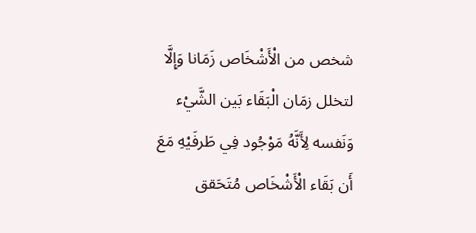شخص من الْأَشْخَاص زَمَانا وَإِلَّا لتخلل زمَان الْبَقَاء بَين الشَّيْء وَنَفسه لِأَنَّهُ مَوْجُود فِي طَرفَيْهِ مَعَ أَن بَقَاء الْأَشْخَاص مُتَحَقق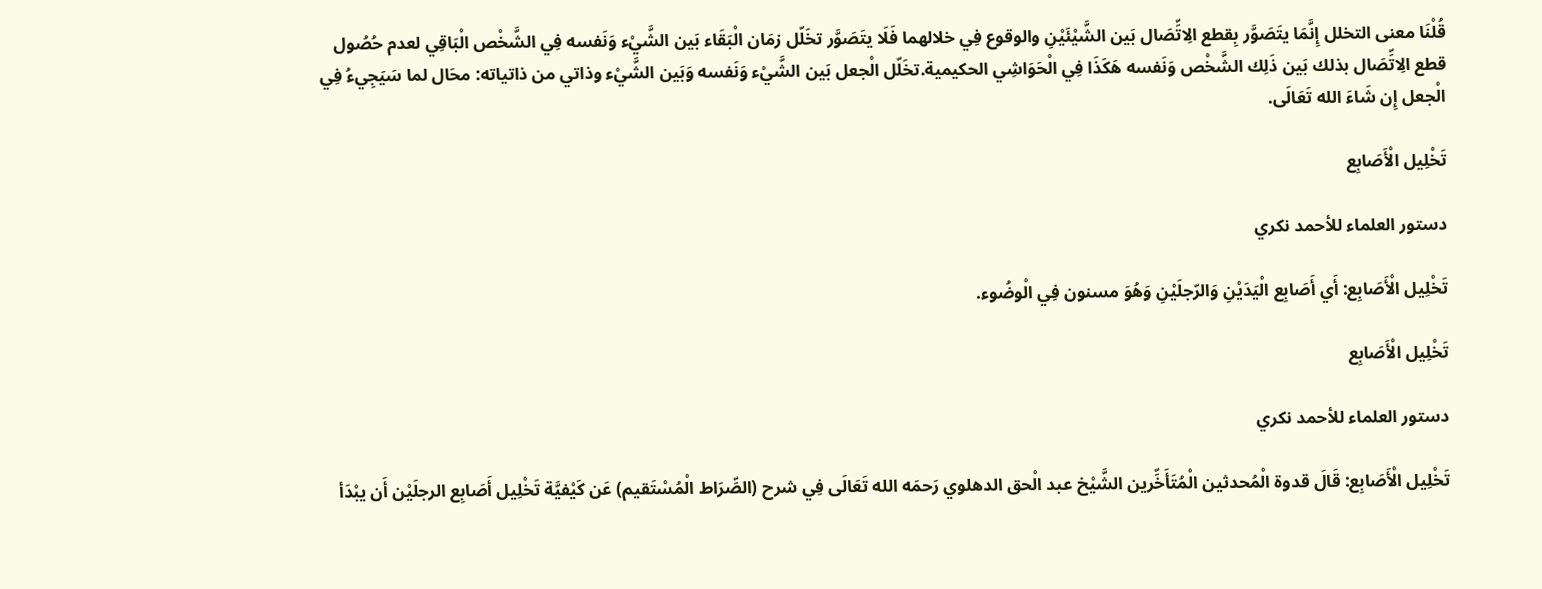قُلْنَا معنى التخلل إِنَّمَا يتَصَوَّر بِقطع الِاتِّصَال بَين الشَّيْئَيْنِ والوقوع فِي خلالهما فَلَا يتَصَوَّر تخَلّل زمَان الْبَقَاء بَين الشَّيْء وَنَفسه فِي الشَّخْص الْبَاقِي لعدم حُصُول قطع الِاتِّصَال بذلك بَين ذَلِك الشَّخْص وَنَفسه هَكَذَا فِي الْحَوَاشِي الحكيمية.تخَلّل الْجعل بَين الشَّيْء وَنَفسه وَبَين الشَّيْء وذاتي من ذاتياته: محَال لما سَيَجِيءُ فِي الْجعل إِن شَاءَ الله تَعَالَى.

تَخْلِيل الْأَصَابِع

دستور العلماء للأحمد نكري

تَخْلِيل الْأَصَابِع: أَي أَصَابِع الْيَدَيْنِ وَالرّجلَيْنِ وَهُوَ مسنون فِي الْوضُوء.

تَخْلِيل الْأَصَابِع

دستور العلماء للأحمد نكري

تَخْلِيل الْأَصَابِع: قَالَ قدوة الْمُحدثين الْمُتَأَخِّرين الشَّيْخ عبد الْحق الدهلوي رَحمَه الله تَعَالَى فِي شرح (الصِّرَاط الْمُسْتَقيم) عَن كَيْفيَّة تَخْلِيل أَصَابِع الرجلَيْن أَن يبْدَأ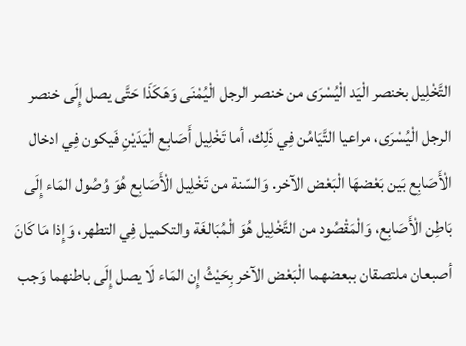التَّخْلِيل بخنصر الْيَد الْيُسْرَى من خنصر الرجل الْيُمْنَى وَهَكَذَا حَتَّى يصل إِلَى خنصر الرجل الْيُسْرَى، مراعيا التَّيَامُن فِي ذَلِك، أما تَخْلِيل أَصَابِع الْيَدَيْنِ فَيكون فِي ادخال الْأَصَابِع بَين بَعْضهَا الْبَعْض الآخر. وَالسّنة من تَخْلِيل الْأَصَابِع هُوَ وُصُول المَاء إِلَى بَاطِن الْأَصَابِع، وَالْمَقْصُود من التَّخْلِيل هُوَ الْمُبَالغَة والتكميل فِي التطهر، وَإِذا مَا كَانَ أصبعان ملتصقان ببعضهما الْبَعْض الآخر بِحَيْثُ إِن المَاء لَا يصل إِلَى باطنهما وَجب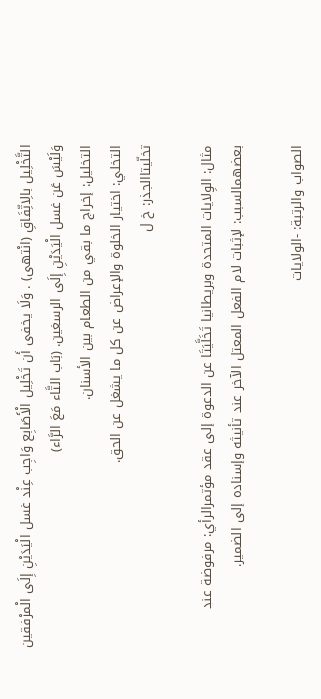التَّخْلِيل بالِاتِّفَاقِ (انْتهى) . وَلَا يخفى أَن تَخْلِيل الْأَصَابِع وَاجِب عِنْد غسل الْيَدَيْنِ إِلَى الْمرْفقين وَلَيْسَ عَن غسل الْيَدَيْنِ إِلَى الرسغين. (بَاب التَّاء مَعَ الرَّاء)
التخليل: إخراج ما بقي من الطعام بين الأسنان.
التخلي: اختيار الخلوة والإعراض عن كل ما يشغل عن الحق.
تخلّيتاالجذر: خ ل

مثال: الوِلايات المتحدة وبريطانيا تَخَلَّيَتَا عن الدعوة إلى عقد مؤتمرالرأي: مرفوضة عند بعضهمالسبب: لإثبات لام الفعل المعتل الآخر عند تأنيثه وإسناده إلى الضمير.

الصواب والرتبة: -الولايات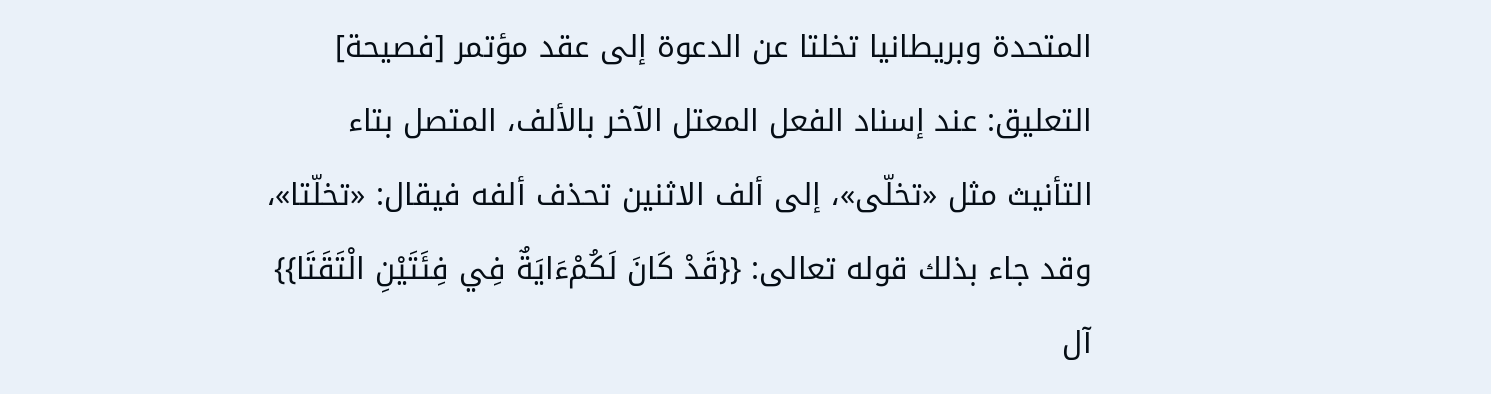المتحدة وبريطانيا تخلتا عن الدعوة إلى عقد مؤتمر [فصيحة] التعليق: عند إسناد الفعل المعتل الآخر بالألف، المتصل بتاء التأنيث مثل «تخلّى»، إلى ألف الاثنين تحذف ألفه فيقال: «تخلّتا»، وقد جاء بذلك قوله تعالى: {{قَدْ كَانَ لَكُمْءَايَةٌ فِي فِئَتَيْنِ الْتَقَتَا}} آل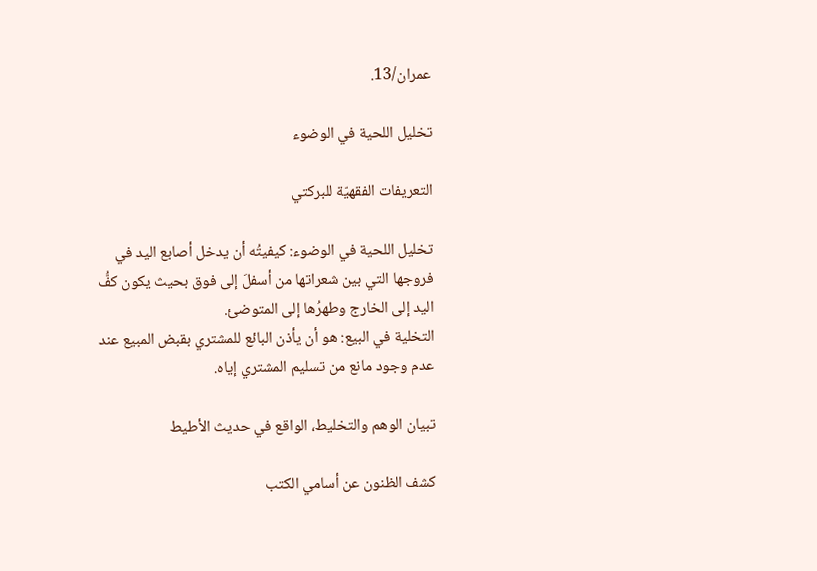عمران/13.

تخليل اللحية في الوضوء

التعريفات الفقهيّة للبركتي

تخليل اللحية في الوضوء: كيفيتُه أن يدخل أصابع اليد في فروجها التي بين شعراتها من أسفلَ إلى فوق بحيث يكون كفُّ اليد إلى الخارج وطهرُها إلى المتوضئ.
التخلية في البيع: هو أن يأذن البائع للمشتري بقبض المبيع عند عدم وجود مانع من تسليم المشتري إياه.

تبيان الوهم والتخليط، الواقع في حديث الأطيط

كشف الظنون عن أسامي الكتب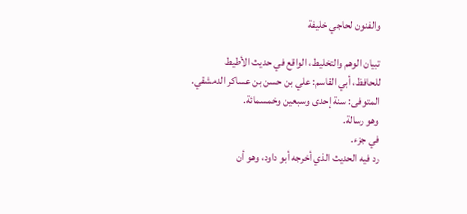والفنون لحاجي خليفة

تبيان الوهم والتخليط، الواقع في حديث الأطيط
للحافظ، أبي القاسم: علي بن حسن بن عساكر الدمشقي.
المتوفى: سنة إحدى وسبعين وخمسمائة.
وهو رسالة.
في جزء.
رد فيه الحديث الذي أخرجه أبو داود، وهو أن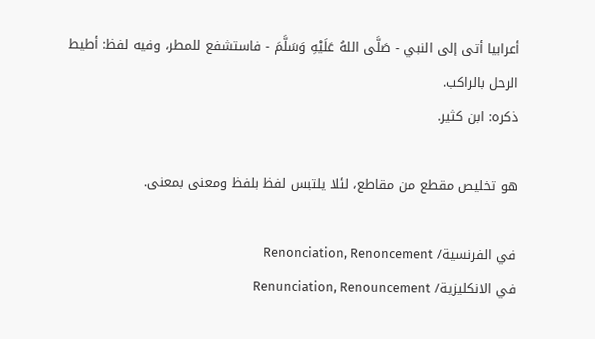أعرابيا أتى إلى النبي - صَلَّى اللهُ عَلَيْهِ وَسَلَّمَ - فاستشفع للمطر، وفيه لفظ: أطيط الرحل بالراكب.
ذكره: ابن كثير.

هو تخليص مقطع من مقاطع، لئلا يلتبس لفظ بلفظ ومعنى بمعنى.

في الفرنسية/ Renonciation, Renoncement
في الانكليزية/ Renunciation, Renouncement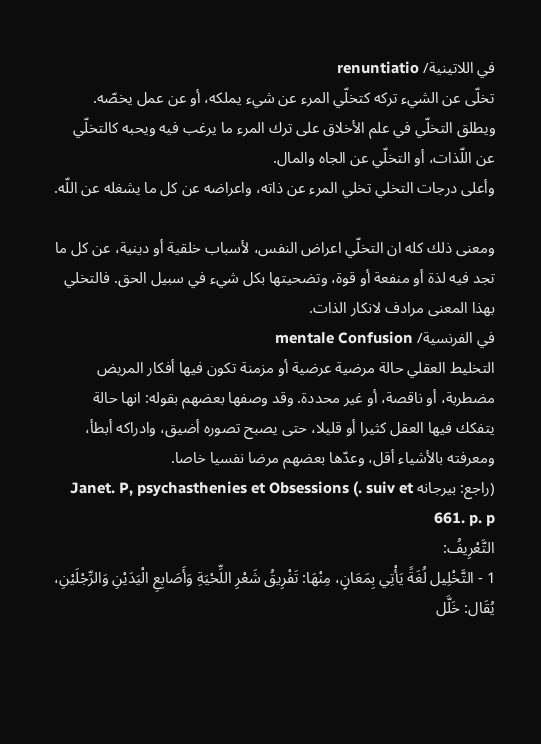في اللاتينية/ renuntiatio
تخلّى عن الشيء تركه كتخلّي المرء عن شيء يملكه، أو عن عمل يخصّه.
ويطلق التخلّي في علم الأخلاق على ترك المرء ما يرغب فيه ويحبه كالتخلّي عن اللّذات، أو التخلّي عن الجاه والمال.
وأعلى درجات التخلي تخلي المرء عن ذاته، واعراضه عن كل ما يشغله عن اللّه.

ومعنى ذلك كله ان التخلّي اعراض النفس، لأسباب خلقية أو دينية، عن كل ما تجد فيه لذة أو منفعة أو قوة، وتضحيتها بكل شيء في سبيل الحق. فالتخلي بهذا المعنى مرادف لانكار الذات.
في الفرنسية/ mentale Confusion
التخليط العقلي حالة مرضية عرضية أو مزمنة تكون فيها أفكار المريض مضطربة، أو ناقصة، أو غير محددة. وقد وصفها بعضهم بقوله: انها حالة يتفكك فيها العقل كثيرا أو قليلا، حتى يصبح تصوره أضيق، وادراكه أبطأ، ومعرفته بالأشياء أقل، وعدّها بعضهم مرضا نفسيا خاصا.
(راجع: بيرجانه Janet. P, psychasthenies et Obsessions (. suiv et 661. p. p
التَّعْرِيفُ:
1 - التَّخْلِيل لُغَةً يَأْتِي بِمَعَانٍ، مِنْهَا: تَفْرِيقُ شَعْرِ اللِّحْيَةِ وَأَصَابِعِ الْيَدَيْنِ وَالرِّجْلَيْنِ، يُقَال: خَلَّل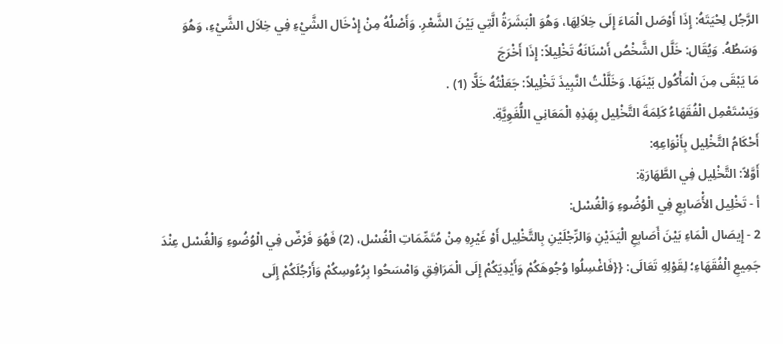الرَّجُل لِحْيَتَهُ: إِذَا أَوْصَل الْمَاءَ إِلَى خِلاَلِهَا، وَهُوَ الْبَشَرَةُ الَّتِي بَيْنَ الشَّعْرِ. وَأَصْلُهُ مِنْ إِدْخَال الشَّيْءِ فِي خِلاَل الشَّيْءِ، وَهُوَ وَسَطُهُ. وَيُقَال: خَلَّل الشَّخْصُ أَسْنَانَهُ تَخْلِيلاً: إِذَا أَخْرَجَ
مَا يَبْقَى مِنَ الْمَأْكُول بَيْنَهَا. وَخَلَّلْتُ النَّبِيذَ تَخْلِيلاً: جَعَلْتُهُ خَلًّا (1) .
وَيَسْتَعْمِل الْفُقَهَاءُ كَلِمَةَ التَّخْلِيل بِهَذِهِ الْمَعَانِي اللُّغَوِيَّةِ.
أَحْكَامُ التَّخْلِيل بِأَنْوَاعِهِ:
أَوَّلاً: التَّخْلِيل فِي الطَّهَارَةِ:
أ - تَخْلِيل الأَْصَابِعِ فِي الْوُضُوءِ وَالْغُسْل:
2 - إِيصَال الْمَاءِ بَيْنَ أَصَابِعِ الْيَدَيْنِ وَالرِّجْلَيْنِ بِالتَّخْلِيل أَوْ غَيْرِهِ مِنْ مُتَمِّمَاتِ الْغُسْل، (2) فَهُوَ فَرْضٌ فِي الْوُضُوءِ وَالْغُسْل عِنْدَ جَمِيعِ الْفُقَهَاءِ؛ لِقَوْلِهِ تَعَالَى: {{فَاغْسِلُوا وُجُوهَكُمْ وَأَيْدِيَكُمْ إِلَى الْمَرَافِقِ وَامْسَحُوا بِرُءُوسِكُمْ وَأَرْجُلَكُمْ إِلَى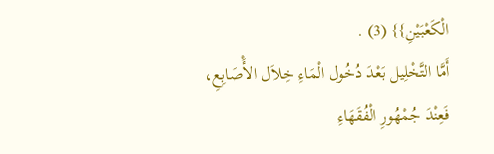الْكَعْبَيْنِ}} (3) .
أَمَّا التَّخْلِيل بَعْدَ دُخُول الْمَاءِ خِلاَل الأَْصَابِعِ، فَعِنْدَ جُمْهُورِ الْفُقَهَاءِ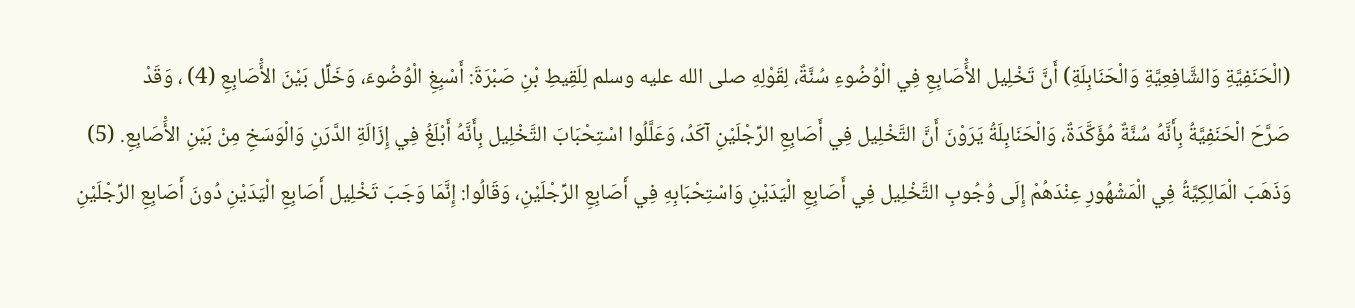(الْحَنَفِيَّةِ وَالشَّافِعِيَّةِ وَالْحَنَابِلَةِ) أَنَّ تَخْلِيل الأَْصَابِعِ فِي الْوُضُوءِ سُنَّةٌ، لِقَوْلِهِ صلى الله عليه وسلم لِلَقِيطِ بْنِ صَبْرَةَ: أَسْبِغِ الْوُضُوءَ، وَخَلِّل بَيْنَ الأَْصَابِعِ (4) ، وَقَدْ
صَرَّحَ الْحَنَفِيَّةُ بِأَنَّهُ سُنَّةٌ مُؤَكَّدَةٌ، وَالْحَنَابِلَةُ يَرَوْنَ أَنَّ التَّخْلِيل فِي أَصَابِعِ الرِّجْلَيْنِ آكَدُ، وَعَلَّلُوا اسْتِحْبَابَ التَّخْلِيل بِأَنَّهُ أَبْلَغُ فِي إِزَالَةِ الدَّرَنِ وَالْوَسَخِ مِنْ بَيْنِ الأَْصَابِعِ. (5)
وَذَهَبَ الْمَالِكِيَّةُ فِي الْمَشْهُورِ عِنْدَهُمْ إِلَى وُجُوبِ التَّخْلِيل فِي أَصَابِعِ الْيَدَيْنِ وَاسْتِحْبَابِهِ فِي أَصَابِعِ الرِّجْلَيْنِ، وَقَالُوا: إِنَّمَا وَجَبَ تَخْلِيل أَصَابِعِ الْيَدَيْنِ دُونَ أَصَابِعِ الرِّجْلَيْنِ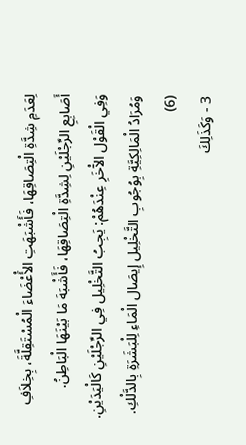لِعَدَمِ شِدَّةِ الْتِصَاقِهَا، فَأَشْبَهَتِ الأَْعْضَاءَ الْمُسْتَقِلَّةَ، بِخِلاَفِ أَصَابِعِ الرِّجْلَيْنِ لِشِدَّةِ الْتِصَاقِهَا، فَأَشْبَهَ مَا بَيْنَهَا الْبَاطِنُ.
وَفِي الْقَوْل الآْخَرِ عِنْدَهُمْ: يَجِبُ التَّخْلِيل فِي الرِّجْلَيْنِ كَالْيَدَيْنِ.
وَمُرَادُ الْمَالِكِيَّةِ بِوُجُوبِ التَّخْلِيل إِيصَال الْمَاءِ لِلْبَشَرَةِ بِالدَّلْكِ. (6)
3 - وَكَذَلِكَ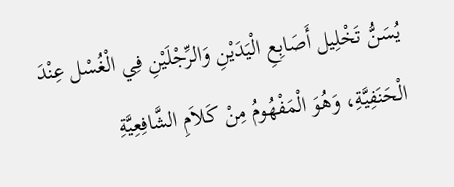يُسَنُّ تَخْلِيل أَصَابِعِ الْيَدَيْنِ وَالرِّجْلَيْنِ فِي الْغُسْل عِنْدَ الْحَنَفِيَّةِ، وَهُوَ الْمَفْهُومُ مِنْ كَلاَمِ الشَّافِعِيَّةِ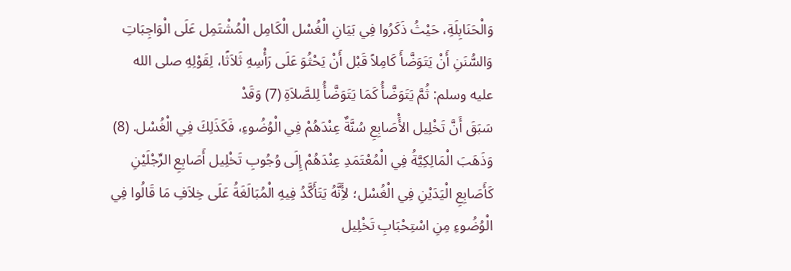وَالْحَنَابِلَةِ، حَيْثُ ذَكَرُوا فِي بَيَانِ الْغُسْل الْكَامِل الْمُشْتَمِل عَلَى الْوَاجِبَاتِ وَالسُّنَنِ أَنْ يَتَوَضَّأَ كَامِلاً قَبْل أَنْ يَحْثُوَ عَلَى رَأْسِهِ ثَلاَثًا، لِقَوْلِهِ صلى الله عليه وسلم: ثُمَّ يَتَوَضَّأُ كَمَا يَتَوَضَّأُ لِلصَّلاَةِ (7) وَقَدْ
سَبَقَ أَنَّ تَخْلِيل الأَْصَابِعِ سُنَّةٌ عِنْدَهُمْ فِي الْوُضُوءِ، فَكَذَلِكَ فِي الْغُسْل. (8)
وَذَهَبَ الْمَالِكِيَّةُ فِي الْمُعْتَمَدِ عِنْدَهُمْ إِلَى وُجُوبِ تَخْلِيل أَصَابِعِ الرِّجْلَيْنِ كَأَصَابِعِ الْيَدَيْنِ فِي الْغُسْل؛ لأَِنَّهُ يَتَأَكَّدُ فِيهِ الْمُبَالَغَةُ عَلَى خِلاَفِ مَا قَالُوا فِي الْوُضُوءِ مِنِ اسْتِحْبَابِ تَخْلِيل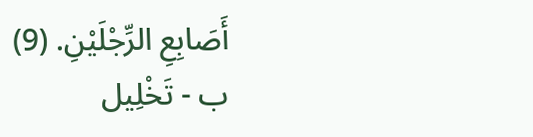أَصَابِعِ الرِّجْلَيْنِ. (9)
ب - تَخْلِيل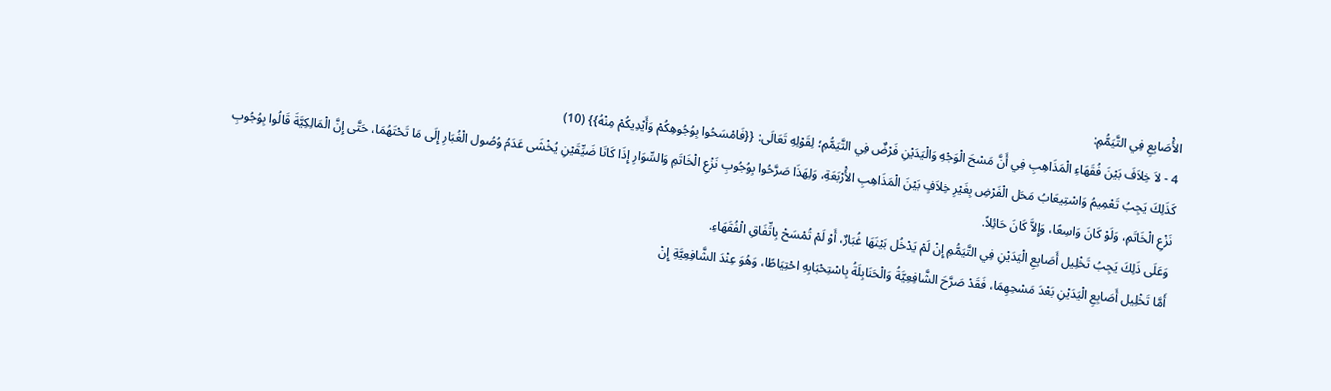الأَْصَابِعِ فِي التَّيَمُّمِ:
4 - لاَ خِلاَفَ بَيْنَ فُقَهَاءِ الْمَذَاهِبِ فِي أَنَّ مَسْحَ الْوَجْهِ وَالْيَدَيْنِ فَرْضٌ فِي التَّيَمُّمِ؛ لِقَوْلِهِ تَعَالَى: {{فَامْسَحُوا بِوُجُوهِكُمْ وَأَيْدِيكُمْ مِنْهُ}} (10)
كَذَلِكَ يَجِبُ تَعْمِيمُ وَاسْتِيعَابُ مَحَل الْفَرْضِ بِغَيْرِ خِلاَفٍ بَيْنَ الْمَذَاهِبِ الأَْرْبَعَةِ، وَلِهَذَا صَرَّحُوا بِوُجُوبِ نَزْعِ الْخَاتَمِ وَالسِّوَارِ إِذَا كَانَا ضَيِّقَيْنِ يُخْشَى عَدَمُ وُصُول الْغُبَارِ إِلَى مَا تَحْتَهُمَا، حَتَّى إِنَّ الْمَالِكِيَّةَ قَالُوا بِوُجُوبِ نَزْعِ الْخَاتَمِ، وَلَوْ كَانَ وَاسِعًا، وَإِلاَّ كَانَ حَائِلاً.
وَعَلَى ذَلِكَ يَجِبُ تَخْلِيل أَصَابِعِ الْيَدَيْنِ فِي التَّيَمُّمِ إِنْ لَمْ يَدْخُل بَيْنَهَا غُبَارٌ، أَوْ لَمْ تُمْسَحْ بِاتِّفَاقِ الْفُقَهَاءِ.
أَمَّا تَخْلِيل أَصَابِعِ الْيَدَيْنِ بَعْدَ مَسْحِهِمَا، فَقَدْ صَرَّحَ الشَّافِعِيَّةُ وَالْحَنَابِلَةُ بِاسْتِحْبَابِهِ احْتِيَاطًا، وَهُوَ عِنْدَ الشَّافِعِيَّةِ إِنْ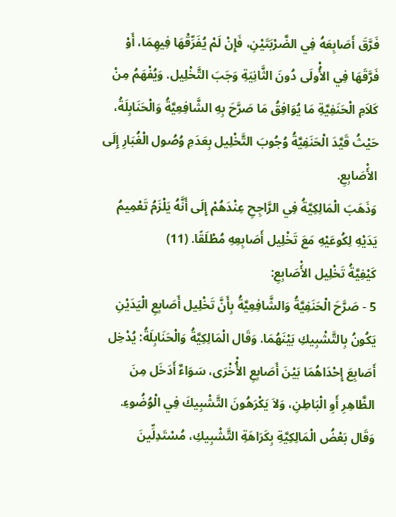فَرَّقَ أَصَابِعَهُ فِي الضَّرْبَتَيْنِ، فَإِنْ لَمْ يُفَرِّقْهَا فِيهِمَا، أَوْ فَرَّقَهَا فِي الأُْولَى دُونَ الثَّانِيَةِ وَجَبَ التَّخْلِيل. وَيُفْهَمُ مِنْ كَلاَمِ الْحَنَفِيَّةِ مَا يُوَافِقُ مَا صَرَّحَ بِهِ الشَّافِعِيَّةُ وَالْحَنَابِلَةُ، حَيْثُ قَيَّدَ الْحَنَفِيَّةُ وُجُوبَ التَّخْلِيل بِعَدَمِ وُصُول الْغُبَارِ إِلَى الأَْصَابِعِ.
وَذَهَبَ الْمَالِكِيَّةُ فِي الرَّاجِحِ عِنْدَهُمْ إِلَى أَنَّهُ يَلْزَمُ تَعْمِيمُ يَدَيْهِ لِكُوعَيْهِ مَعَ تَخْلِيل أَصَابِعِهِ مُطْلَقًا. (11)
كَيْفِيَّةُ تَخْلِيل الأَْصَابِعِ:
5 - صَرَّحَ الْحَنَفِيَّةُ وَالشَّافِعِيَّةُ بِأَنَّ تَخْلِيل أَصَابِعِ الْيَدَيْنِ يَكُونُ بِالتَّشْبِيكِ بَيْنَهُمَا. وَقَال الْمَالِكِيَّةُ وَالْحَنَابِلَةُ: يُدْخِل أَصَابِعَ إِحْدَاهُمَا بَيْنَ أَصَابِعِ الأُْخْرَى، سَوَاءٌ أَدَخَل مِنَ الظَّاهِرِ أَوِ الْبَاطِنِ، وَلاَ يَكْرَهُونَ التَّشْبِيكَ فِي الْوُضُوءِ.
وَقَال بَعْضُ الْمَالِكِيَّةِ بِكَرَاهَةِ التَّشْبِيكِ، مُسْتَدِلِّينَ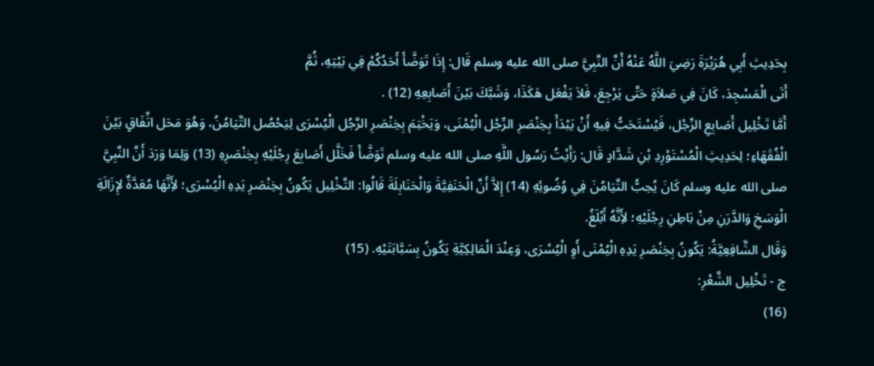بِحَدِيثِ أَبِي هُرَيْرَةَ رَضِيَ اللَّهُ عَنْهُ أَنَّ النَّبِيَّ صلى الله عليه وسلم قَال: إِذَا تَوَضَّأَ أَحَدُكُمْ فِي بَيْتِهِ، ثُمَّ
أَتَى الْمَسْجِدَ، كَانَ فِي صَلاَةٍ حَتَّى يَرْجِعَ، فَلاَ يَفْعَل هَكَذَا، وَشَبَّكَ بَيْنَ أَصَابِعِهِ (12) .
أَمَّا تَخْلِيل أَصَابِعِ الرِّجْل، فَيُسْتَحَبُّ فِيهِ أَنْ يَبْدَأَ بِخِنْصَرِ الرِّجْل الْيُمْنَى، وَيَخْتِمَ بِخِنْصَرِ الرَّجُل الْيُسْرَى لِيَحْصُل التَّيَامُنُ، وَهُوَ مَحَل اتِّفَاقٍ بَيْنَ الْفُقَهَاءِ؛ لِحَدِيثِ الْمُسْتَوْرِدِ بْنِ شَدَّادٍ قَال: رَأَيْتُ رَسُول اللَّهِ صلى الله عليه وسلم تَوَضَّأَ فَخَلَّل أَصَابِعَ رِجْلَيْهِ بِخِنْصَرِهِ (13) وَلِمَا وَرَدَ أَنَّ النَّبِيَّ صلى الله عليه وسلم كَانَ يُحِبُّ التَّيَامُنَ فِي وُضُوئِهِ (14) إِلاَّ أَنَّ الْحَنَفِيَّةَ وَالْحَنَابِلَةَ قَالُوا: التَّخْلِيل يَكُونُ بِخِنْصَرِ يَدِهِ الْيُسْرَى؛ لأَِنَّهَا مُعَدَّةٌ لإِزَالَةِ الْوَسَخِ وَالدَّرَنِ مِنْ بَاطِنِ رِجْلَيْهِ؛ لأَِنَّهُ أَبْلَغُ.
وَقَال الشَّافِعِيَّةُ: يَكُونُ بِخِنْصَرِ يَدِهِ الْيُمْنَى أَوِ الْيُسْرَى، وَعِنْدَ الْمَالِكِيَّةِ يَكُونُ بِسَبَّابَتَيْهِ. (15)
ج - تَخْلِيل الشَّعْرِ:
(16)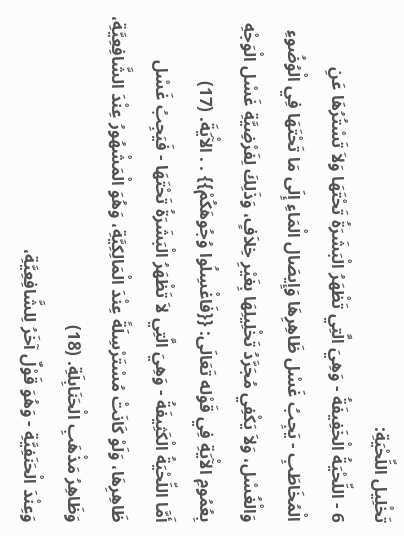تَخْلِيل اللِّحْيَةِ:
6 - اللِّحْيَةُ الْخَفِيفَةُ - وَهِيَ الَّتِي تَظْهَرُ الْبَشَرَةُ تَحْتَهَا وَلاَ تَسْتُرُهَا عَنِ الْمُخَاطَبِ - يَجِبُ غَسْل ظَاهِرِهَا وَإِيصَال الْمَاءِ إِلَى مَا تَحْتَهَا فِي الْوُضُوءِ وَالْغُسْل، وَلاَ يَكْفِي مُجَرَّدُ تَخْلِيلِهَا بِغَيْرِ خِلاَفٍ، وَذَلِكَ لِفَرْضِيَّةِ غَسْل الْوَجْهِ بِعُمُومِ الآْيَةِ فِي قَوْله تَعَالَى: {{فَاغْسِلُوا وُجُوهَكُمْ}} . . الآْيَةَ. (17)
أَمَّا اللِّحْيَةُ الْكَثِيفَةُ - وَهِيَ الَّتِي لاَ تَظْهَرُ الْبَشَرَةُ تَحْتَهَا - فَيَجِبُ غَسْل ظَاهِرِهَا، وَلَوْ كَانَتْ مُسْتَرْسِلَةً عِنْدَ الْمَالِكِيَّةِ، وَهُوَ الْمَشْهُورُ عِنْدَ الشَّافِعِيَّةِ، وَظَاهِرُ مَذْهَبِ الْحَنَابِلَةِ. (18)
وَعِنْدَ الْحَنَفِيَّةِ - وَهُوَ قَوْلٌ آخَرُ لِلشَّافِعِيَّةِ،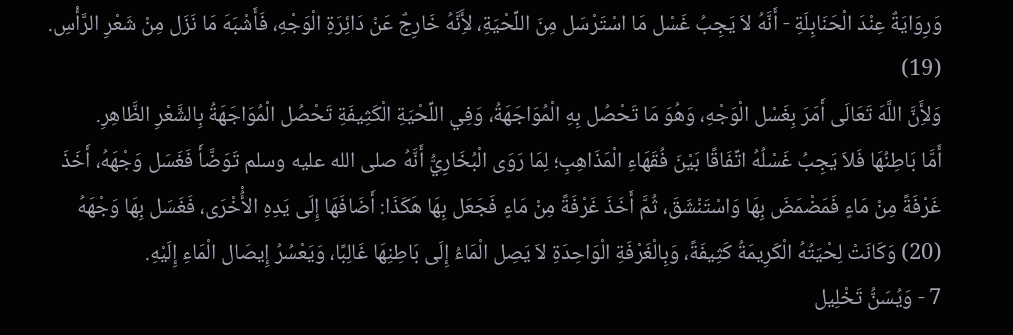وَرِوَايَةٌ عِنْدَ الْحَنَابِلَةِ - أَنَّهُ لاَ يَجِبُ غَسْل مَا اسْتَرْسَل مِنَ اللِّحْيَةِ، لأَِنَّهُ خَارِجٌ عَنْ دَائِرَةِ الْوَجْهِ، فَأَشْبَهَ مَا نَزَل مِنْ شَعْرِ الرَّأْسِ. (19)
وَلأَِنَّ اللَّهَ تَعَالَى أَمَرَ بِغَسْل الْوَجْهِ، وَهُوَ مَا تَحْصُل بِهِ الْمُوَاجَهَةُ، وَفِي اللِّحْيَةِ الْكَثِيفَةِ تَحْصُل الْمُوَاجَهَةُ بِالشَّعْرِ الظَّاهِرِ.
أَمَّا بَاطِنُهَا فَلاَ يَجِبُ غَسْلُهُ اتِّفَاقًا بَيْنَ فُقَهَاءِ الْمَذَاهِبِ؛ لِمَا رَوَى الْبُخَارِيُّ أَنَّهُ صلى الله عليه وسلم تَوَضَّأَ فَغَسَل وَجْهَهُ، أَخَذَ غَرْفَةً مِنْ مَاءٍ فَمَضْمَضَ بِهَا وَاسْتَنْشَقَ، ثُمَّ أَخَذَ غَرْفَةً مِنْ مَاءٍ فَجَعَل بِهَا هَكَذَا: أَضَافَهَا إِلَى يَدِهِ الأُْخْرَى، فَغَسَل بِهَا وَجْهَهُ (20) وَكَانَتْ لِحْيَتُهُ الْكَرِيمَةُ كَثِيفَةً، وَبِالْغَرْفَةِ الْوَاحِدَةِ لاَ يَصِل الْمَاءُ إِلَى بَاطِنِهَا غَالِبًا، وَيَعْسُرُ إِيصَال الْمَاءِ إِلَيْهِ.
7 - وَيُسَنُّ تَخْلِيل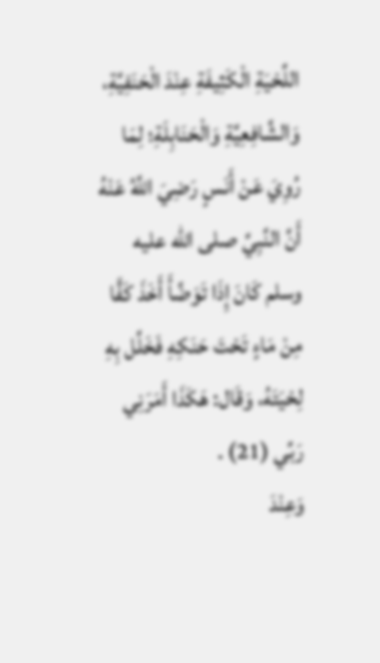اللِّحْيَةِ الْكَثِيفَةِ عِنْدَ الْحَنَفِيَّةِ، وَالشَّافِعِيَّةِ وَالْحَنَابِلَةِ؛ لِمَا رُوِيَ عَنْ أَنَسٍ رَضِيَ اللَّهُ عَنْهُ أَنَّ النَّبِيَّ صلى الله عليه وسلم كَانَ إِذَا تَوَضَّأَ أَخَذَ كَفًّا مِنْ مَاءٍ تَحْتَ حَنَكِهِ فَخَلَّل بِهِ لِحْيَتَهُ، وَقَال: هَكَذَا أَمَرَنِي رَبِّي (21) .
وَعِنْدَ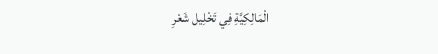الْمَالِكِيَّةِ فِي تَخْلِيل شَعْرِ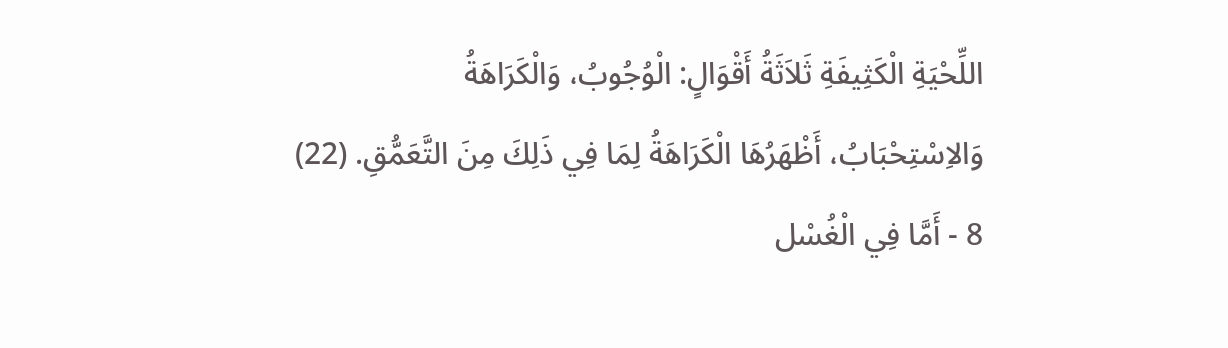اللِّحْيَةِ الْكَثِيفَةِ ثَلاَثَةُ أَقْوَالٍ: الْوُجُوبُ، وَالْكَرَاهَةُ
وَالاِسْتِحْبَابُ، أَظْهَرُهَا الْكَرَاهَةُ لِمَا فِي ذَلِكَ مِنَ التَّعَمُّقِ. (22)
8 - أَمَّا فِي الْغُسْل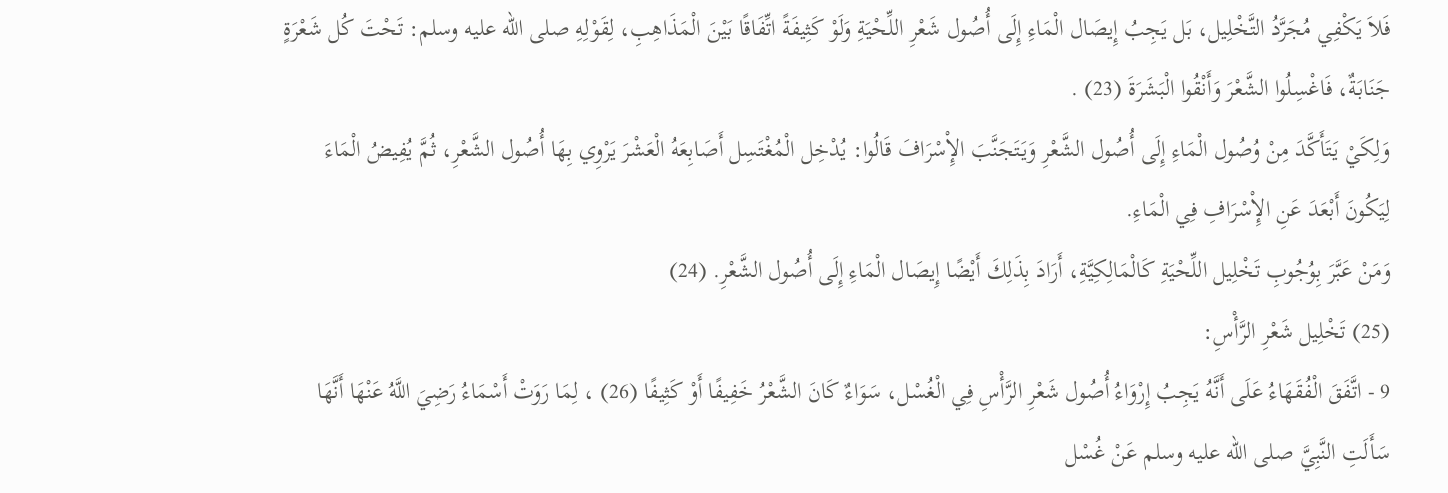فَلاَ يَكْفِي مُجَرَّدُ التَّخْلِيل، بَل يَجِبُ إِيصَال الْمَاءِ إِلَى أُصُول شَعْرِ اللِّحْيَةِ وَلَوْ كَثِيفَةً اتِّفَاقًا بَيْنَ الْمَذَاهِبِ، لِقَوْلِهِ صلى الله عليه وسلم: تَحْتَ كُل شَعْرَةٍ جَنَابَةٌ، فَاغْسِلُوا الشَّعْرَ وَأَنْقُوا الْبَشَرَةَ (23) .
وَلِكَيْ يَتَأَكَّدَ مِنْ وُصُول الْمَاءِ إِلَى أُصُول الشَّعْرِ وَيَتَجَنَّبَ الإِْسْرَافَ قَالُوا: يُدْخِل الْمُغْتَسِل أَصَابِعَهُ الْعَشْرَ يَرْوِي بِهَا أُصُول الشَّعْرِ، ثُمَّ يُفِيضُ الْمَاءَ لِيَكُونَ أَبْعَدَ عَنِ الإِْسْرَافِ فِي الْمَاءِ.
وَمَنْ عَبَّرَ بِوُجُوبِ تَخْلِيل اللِّحْيَةِ كَالْمَالِكِيَّةِ، أَرَادَ بِذَلِكَ أَيْضًا إِيصَال الْمَاءِ إِلَى أُصُول الشَّعْرِ. (24)
(25) تَخْلِيل شَعْرِ الرَّأْسِ:
9 - اتَّفَقَ الْفُقَهَاءُ عَلَى أَنَّهُ يَجِبُ إِرْوَاءُ أُصُول شَعْرِ الرَّأْسِ فِي الْغُسْل، سَوَاءٌ كَانَ الشَّعْرُ خَفِيفًا أَوْ كَثِيفًا (26) ، لِمَا رَوَتْ أَسْمَاءُ رَضِيَ اللَّهُ عَنْهَا أَنَّهَا سَأَلَتِ النَّبِيَّ صلى الله عليه وسلم عَنْ غُسْل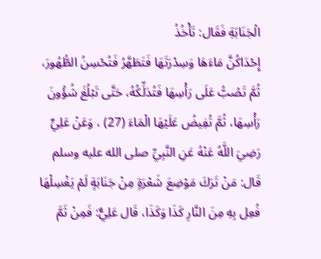الْجَنَابَةِ فَقَال: تَأْخُذُ
إِحْدَاكُنَّ مَاءَهَا وَسِدْرَتَهَا فَتَطَهَّرُ فَتُحْسِنُ الطُّهُورَ، ثُمَّ تَصُبُّ عَلَى رَأْسِهَا فَتُدَلِّكُهُ، حَتَّى تَبْلُغَ شُؤُونَ رَأْسِهَا، ثُمَّ تُفِيضُ عَلَيْهَا الْمَاءَ (27) ، وَعَنْ عَلِيٍّ رَضِيَ اللَّهُ عَنْهُ عَنِ النَّبِيِّ صلى الله عليه وسلم قَال: مَنْ تَرَكَ مَوْضِعَ شَعْرَةٍ مِنْ جَنَابَةٍ لَمْ يَغْسِلْهَا فُعِل بِهِ مِنَ النَّارِ كَذَا وَكَذَا، قَال عَلِيٌّ: فَمِنْ ثَمَّ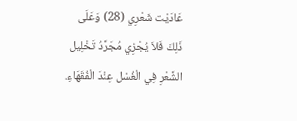عَادَيْت شَعْرِي (28) وَعَلَى ذَلِكَ فَلاَ يُجْزِي مُجَرَّدُ تَخْلِيل الشَّعْرِ فِي الْغُسْل عِنْدَ الْفُقَهَاءِ.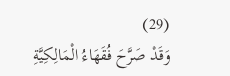(29)
وَقَدْ صَرَّحَ فُقَهَاءُ الْمَالِكِيَّةِ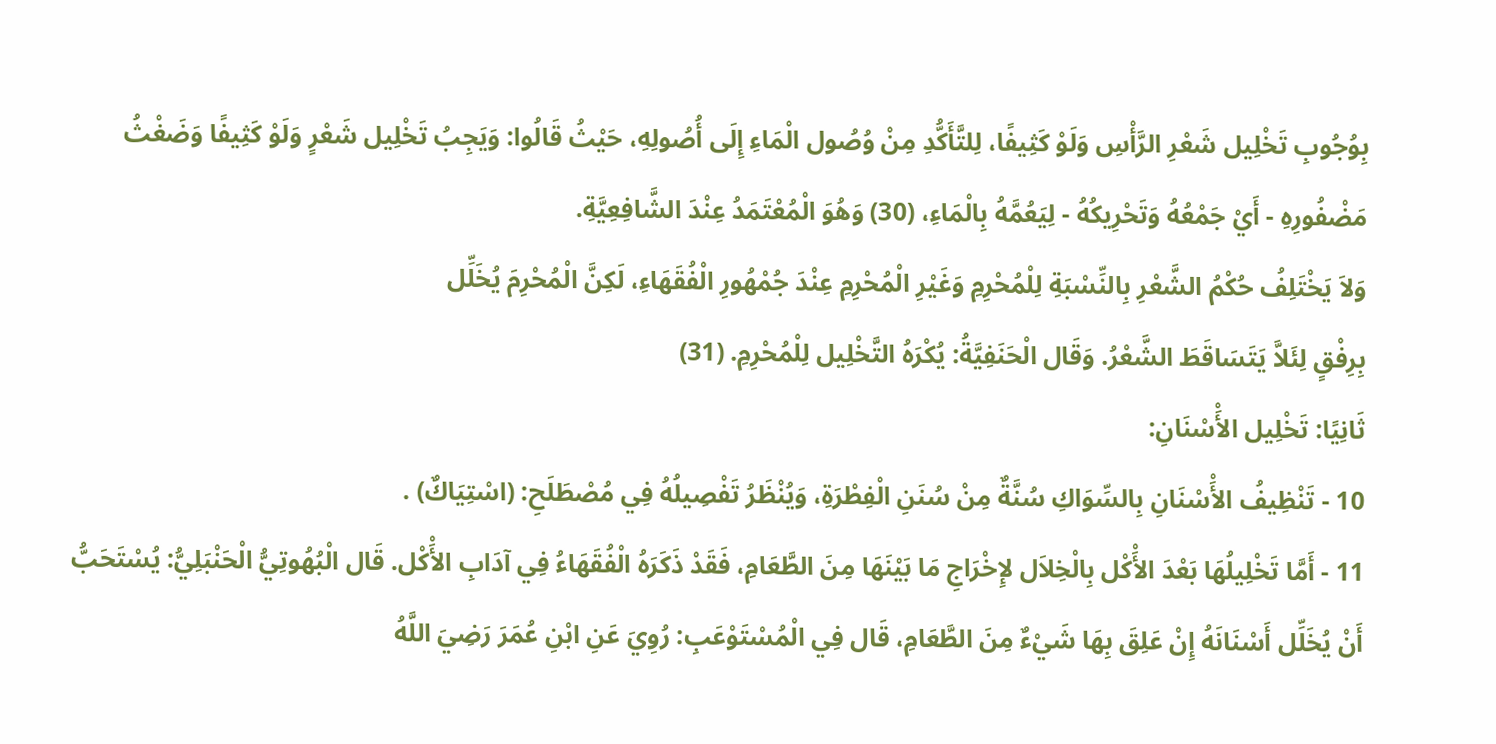بِوُجُوبِ تَخْلِيل شَعْرِ الرَّأْسِ وَلَوْ كَثِيفًا، لِلتَّأَكُّدِ مِنْ وُصُول الْمَاءِ إِلَى أُصُولِهِ، حَيْثُ قَالُوا: وَيَجِبُ تَخْلِيل شَعْرٍ وَلَوْ كَثِيفًا وَضَغْثُ مَضْفُورِهِ - أَيْ جَمْعُهُ وَتَحْرِيكُهُ - لِيَعُمَّهُ بِالْمَاءِ، (30) وَهُوَ الْمُعْتَمَدُ عِنْدَ الشَّافِعِيَّةِ.
وَلاَ يَخْتَلِفُ حُكْمُ الشَّعْرِ بِالنِّسْبَةِ لِلْمُحْرِمِ وَغَيْرِ الْمُحْرِمِ عِنْدَ جُمْهُورِ الْفُقَهَاءِ، لَكِنَّ الْمُحْرِمَ يُخَلِّل
بِرِفْقٍ لِئَلاَّ يَتَسَاقَطَ الشَّعْرُ. وَقَال الْحَنَفِيَّةُ: يُكْرَهُ التَّخْلِيل لِلْمُحْرِمِ. (31)
ثَانِيًا: تَخْلِيل الأَْسْنَانِ:
10 - تَنْظِيفُ الأَْسْنَانِ بِالسِّوَاكِ سُنَّةٌ مِنْ سُنَنِ الْفِطْرَةِ، وَيُنْظَرُ تَفْصِيلُهُ فِي مُصْطَلَحِ: (اسْتِيَاكٌ) .
11 - أَمَّا تَخْلِيلُهَا بَعْدَ الأَْكْل بِالْخِلاَل لإِخْرَاجِ مَا بَيْنَهَا مِنَ الطَّعَامِ، فَقَدْ ذَكَرَهُ الْفُقَهَاءُ فِي آدَابِ الأَْكْل. قَال الْبُهُوتِيُّ الْحَنْبَلِيُّ: يُسْتَحَبُّ أَنْ يُخَلِّل أَسْنَانَهُ إِنْ عَلِقَ بِهَا شَيْءٌ مِنَ الطَّعَامِ، قَال فِي الْمُسْتَوْعَبِ: رُوِيَ عَنِ ابْنِ عُمَرَ رَضِيَ اللَّهُ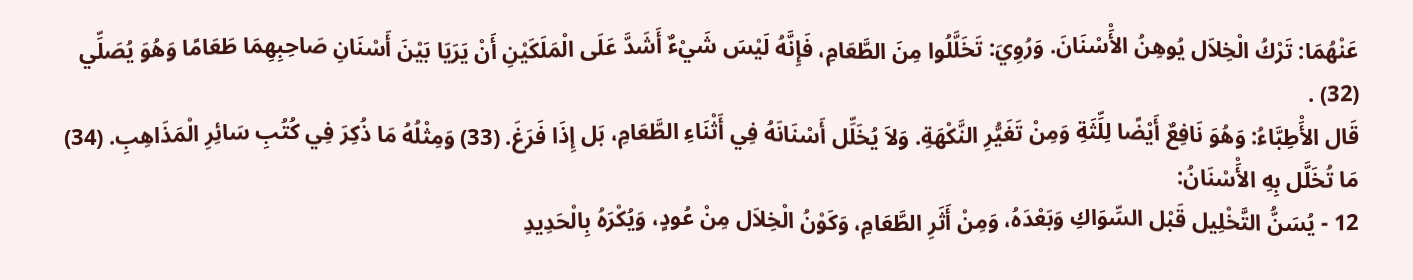عَنْهُمَا: تَرْكُ الْخِلاَل يُوهِنُ الأَْسْنَانَ. وَرُوِيَ: تَخَلَّلُوا مِنَ الطَّعَامِ، فَإِنَّهُ لَيْسَ شَيْءٌ أَشَدَّ عَلَى الْمَلَكَيْنِ أَنْ يَرَيَا بَيْنَ أَسْنَانِ صَاحِبِهِمَا طَعَامًا وَهُوَ يُصَلِّي (32) .
قَال الأَْطِبَّاءُ: وَهُوَ نَافِعٌ أَيْضًا لِلِّثَةِ وَمِنْ تَغَيُّرِ النَّكْهَةِ. وَلاَ يُخَلِّل أَسْنَانَهُ فِي أَثْنَاءِ الطَّعَامِ، بَل إِذَا فَرَغَ. (33) وَمِثْلُهُ مَا ذُكِرَ فِي كُتُبِ سَائِرِ الْمَذَاهِبِ. (34)
مَا تُخَلَّل بِهِ الأَْسْنَانُ:
12 - يُسَنُّ التَّخْلِيل قَبْل السِّوَاكِ وَبَعْدَهُ، وَمِنْ أَثَرِ الطَّعَامِ، وَكَوْنُ الْخِلاَل مِنْ عُودٍ، وَيُكْرَهُ بِالْحَدِيدِ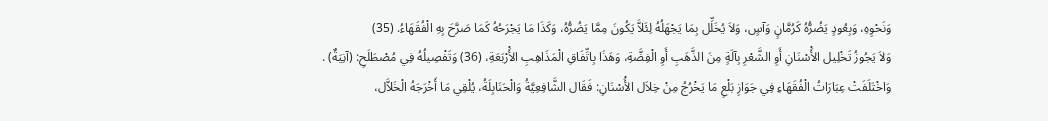وَنَحْوِهِ، وَبِعُودٍ يَضُرُّهُ كَرُمَّانٍ وَآسٍ، وَلاَ يُخَلِّل بِمَا يَجْهَلُهُ لِئَلاَّ يَكُونَ مِمَّا يَضُرُّهُ، وَكَذَا مَا يَجْرَحُهُ كَمَا صَرَّحَ بِهِ الْفُقَهَاءُ. (35)
وَلاَ يَجُوزُ تَخْلِيل الأَْسْنَانِ أَوِ الشَّعْرِ بِآلَةٍ مِنَ الذَّهَبِ أَوِ الْفِضَّةِ، وَهَذَا بِاتِّفَاقِ الْمَذَاهِبِ الأَْرْبَعَةِ، (36) وَتَفْصِيلُهُ فِي مُصْطَلَحِ: (آنِيَةٌ) .
وَاخْتَلَفَتْ عِبَارَاتُ الْفُقَهَاءِ فِي جَوَازِ بَلْعِ مَا يَخْرُجُ مِنْ خِلاَل الأَْسْنَانِ: فَقَال الشَّافِعِيَّةُ وَالْحَنَابِلَةُ، يُلْقِي مَا أَخْرَجَهُ الْخَلاَّل،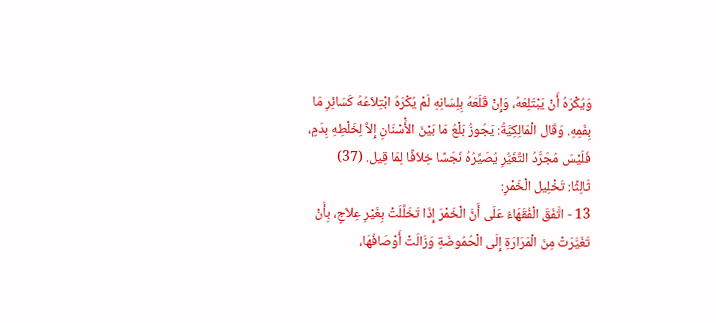وَيُكْرَهُ أَنْ يَبْتَلِعَهُ، وَإِنْ قَلَعَهُ بِلِسَانِهِ لَمْ يُكْرَهُ ابْتِلاَعُهُ كَسَائِرِ مَا بِفَمِهِ. وَقَال الْمَالِكِيَّةُ: يَجُوزُ بَلْعُ مَا بَيْنَ الأَْسْنَانِ إِلاَّ لِخَلْطِهِ بِدَمٍ، فَلَيْسَ مُجَرَّدُ التَّغَيُّرِ يُصَيِّرُهُ نَجَسًا خِلاَفًا لِمَا قِيل. (37)
ثَالِثًا: تَخْلِيل الْخَمْرِ:
13 - اتَّفَقَ الْفُقَهَاءُ عَلَى أَنَّ الْخَمْرَ إِذَا تَخَلَّلَتْ بِغَيْرِ عِلاَجٍ، بِأَنْ تَغَيَّرَتْ مِنَ الْمَرَارَةِ إِلَى الْحُمُوضَةِ وَزَالَتْ أَوْصَافُهَا،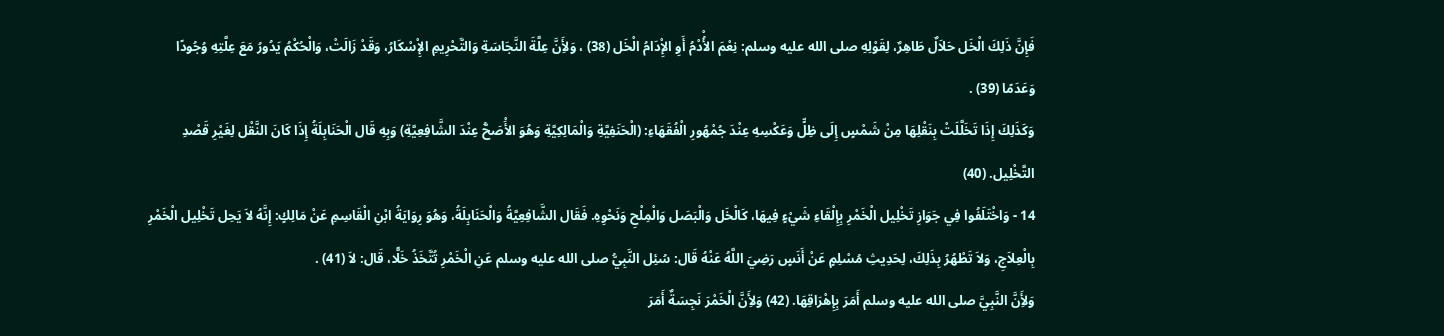فَإِنَّ ذَلِكَ الْخَل حَلاَلٌ طَاهِرٌ، لِقَوْلِهِ صلى الله عليه وسلم: نِعْمَ الأُْدْمُ أَوِ الإِْدَامُ الْخَل (38) ، وَلأَِنَّ عِلَّةَ النَّجَاسَةِ وَالتَّحْرِيمِ الإِْسْكَارُ، وَقَدْ زَالَتْ، وَالْحُكْمُ يَدُورُ مَعَ عِلَّتِهِ وُجُودًا وَعَدَمًا (39) .
وَكَذَلِكَ إِذَا تَخَلَّلَتْ بِنَقْلِهَا مِنْ شَمْسٍ إِلَى ظِلٍّ وَعَكْسِهِ عِنْدَ جُمْهُورِ الْفُقَهَاءِ: (الْحَنَفِيَّةِ وَالْمَالِكِيَّةِ وَهُوَ الأَْصَحُّ عِنْدَ الشَّافِعِيَّةِ) وَبِهِ قَال الْحَنَابِلَةُ إِذَا كَانَ النَّقْل لِغَيْرِ قَصْدِ التَّخْلِيل. (40)
14 - وَاخْتَلَفُوا فِي جَوَازِ تَخْلِيل الْخَمْرِ بِإِلْقَاءِ شَيْءٍ فِيهَا، كَالْخَل وَالْبَصَل وَالْمِلْحِ وَنَحْوِهِ. فَقَال الشَّافِعِيَّةُ وَالْحَنَابِلَةُ، وَهُوَ رِوَايَةُ ابْنِ الْقَاسِمِ عَنْ مَالِكٍ: إِنَّهُ لاَ يَحِل تَخْلِيل الْخَمْرِ بِالْعِلاَجِ، وَلاَ تَطْهُرُ بِذَلِكَ، لِحَدِيثِ مُسْلِمٍ عَنْ أَنَسٍ رَضِيَ اللَّهُ عَنْهُ قَال: سُئِل النَّبِيُّ صلى الله عليه وسلم عَنِ الْخَمْرِ تُتَّخَذُ خَلًّا، قَال: لاَ (41) .
وَلأَِنَّ النَّبِيَّ صلى الله عليه وسلم أَمَرَ بِإِهْرَاقِهَا. (42) وَلأَِنَّ الْخَمْرَ نَجِسَةٌ أَمَرَ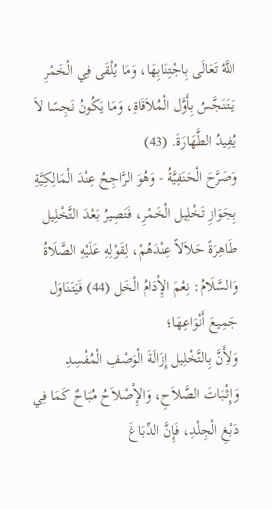اللَّهُ تَعَالَى بِاجْتِنَابِهَا، وَمَا يُلْقَى فِي الْخَمْرِ يَتَنَجَّسُ بِأَوَّل الْمُلاَقَاةِ، وَمَا يَكُونُ نَجِسًا لاَ يُفِيدُ الطَّهَارَةَ. (43)
وَصَرَّحَ الْحَنَفِيَّةُ - وَهُوَ الرَّاجِحُ عِنْدَ الْمَالِكِيَّةِ بِجَوَازِ تَخْلِيل الْخَمْرِ، فَتَصِيرُ بَعْدَ التَّخْلِيل طَاهِرَةً حَلاَلاً عِنْدَهُمْ، لِقَوْلِهِ عَلَيْهِ الصَّلَاةُ وَالسَّلَامُ: نِعْمَ الإِْدَامُ الْخَل (44) فَيَتَنَاوَل جَمِيعَ أَنْوَاعِهَا؛
وَلأَِنَّ بِالتَّخْلِيل إِزَالَةَ الْوَصْفِ الْمُفْسِدِ وَإِثْبَاتَ الصَّلاَحِ، وَالإِْصْلاَحُ مُبَاحٌ كَمَا فِي دَبْغِ الْجِلْدِ، فَإِنَّ الدِّبَاغَ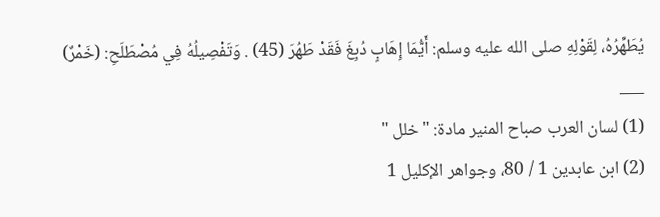يُطَهِّرُهُ، لِقَوْلِهِ صلى الله عليه وسلم: أَيُّمَا إِهَابٍ دُبِغَ فَقَدْ طَهُرَ (45) . وَتَفْصِيلُهُ فِي مُصْطَلَحِ: (خَمْرٌ)
___
(1) لسان العرب صباح المنير مادة: " خلل "
(2) ابن عابدين 1 / 80، وجواهر الإكليل 1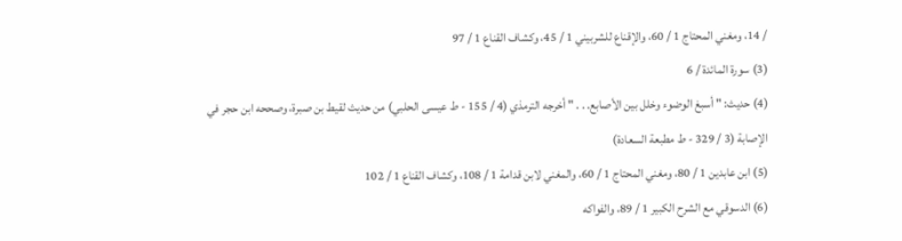/ 14، ومغني المحتاج 1 / 60، والإقناع للشربيني 1 / 45، وكشاف القناع 1 / 97
(3) سورة المائدة / 6
(4) حديث: " أسبغ الوضوء وخلل بين الأصابع. . . " أخرجه الترمذي (4 / 155 - ط عيسى الحلبي) من حديث لقيط بن صبرة، وصححه ابن حجر في الإصابة (3 / 329 - ط مطبعة السعادة)
(5) ابن عابدين 1 / 80، ومغني المحتاج 1 / 60، والمغني لابن قدامة 1 / 108، وكشاف القناع 1 / 102
(6) الدسوقي مع الشرح الكبير 1 / 89، والفواكه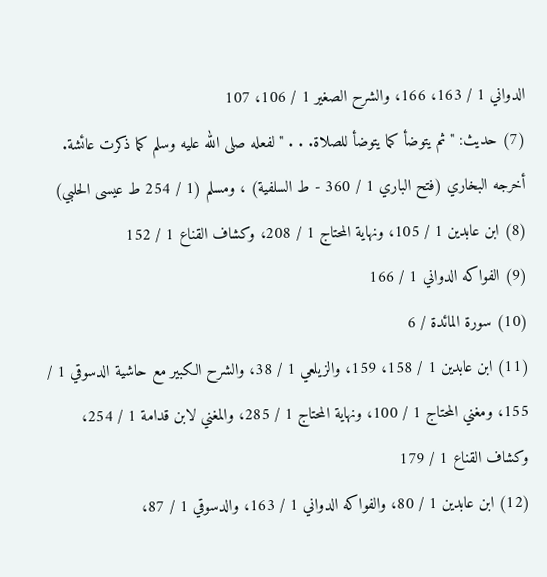الدواني 1 / 163، 166، والشرح الصغير 1 / 106، 107
(7) حديث: " ثم يتوضأ كما يتوضأ للصلاة. . . " لفعله صلى الله عليه وسلم كما ذكرت عائشة. أخرجه البخاري (فتح الباري 1 / 360 - ط السلفية) ، ومسلم (1 / 254 ط عيسى الحلبي)
(8) ابن عابدين 1 / 105، ونهاية المحتاج 1 / 208، وكشاف القناع 1 / 152
(9) الفواكه الدواني 1 / 166
(10) سورة المائدة / 6
(11) ابن عابدين 1 / 158، 159، والزيلعي 1 / 38، والشرح الكبير مع حاشية الدسوقي 1 / 155، ومغني المحتاج 1 / 100، ونهاية المحتاج 1 / 285، والمغني لابن قدامة 1 / 254، وكشاف القناع 1 / 179
(12) ابن عابدين 1 / 80، والفواكه الدواني 1 / 163، والدسوقي 1 / 87،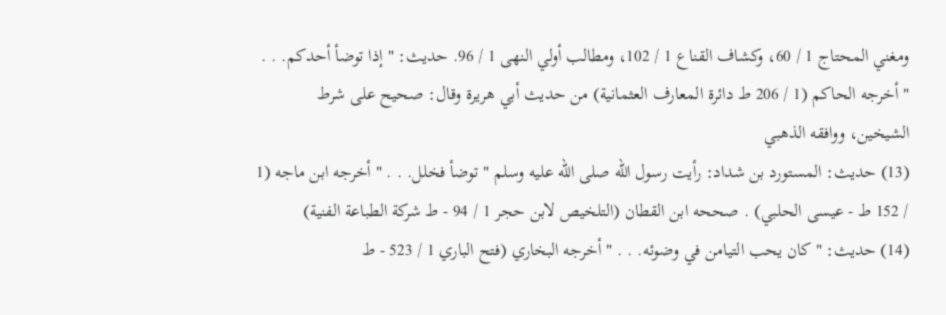ومغني المحتاج 1 / 60، وكشاف القناع 1 / 102، ومطالب أولي النهى 1 / 96. حديث: " إذا توضأ أحدكم. . . " أخرجه الحاكم (1 / 206 ط دائرة المعارف العثمانية) من حديث أبي هريرة وقال: صحيح على شرط الشيخين، ووافقه الذهبي
(13) حديث: المستورد بن شداد: رأيت رسول الله صلى الله عليه وسلم " توضأ فخلل. . . " أخرجه ابن ماجه (1 / 152 ط - عيسى الحلبي) . صححه ابن القطان (التلخيص لابن حجر 1 / 94 - ط شركة الطباعة الفنية)
(14) حديث: " كان يحب التيامن في وضوئه. . . " أخرجه البخاري (فتح الباري 1 / 523 - ط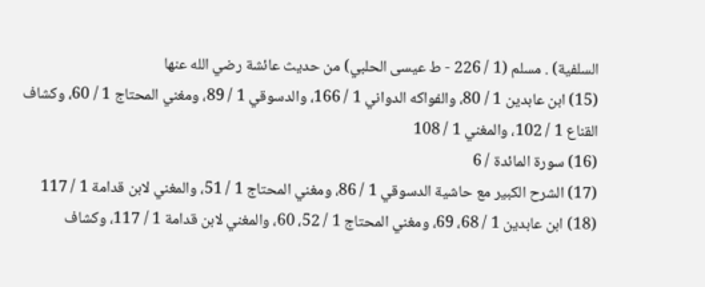السلفية) . مسلم (1 / 226 - ط عيسى الحلبي) من حديث عائشة رضي الله عنها
(15) ابن عابدين 1 / 80، والفواكه الدواني 1 / 166، والدسوقي 1 / 89، ومغني المحتاج 1 / 60، وكشاف القناع 1 / 102، والمغني 1 / 108
(16) سورة المائدة / 6
(17) الشرح الكبير مع حاشية الدسوقي 1 / 86، ومغني المحتاج 1 / 51، والمغني لابن قدامة 1 / 117
(18) ابن عابدين 1 / 68، 69، ومغني المحتاج 1 / 52، 60، والمغني لابن قدامة 1 / 117، وكشاف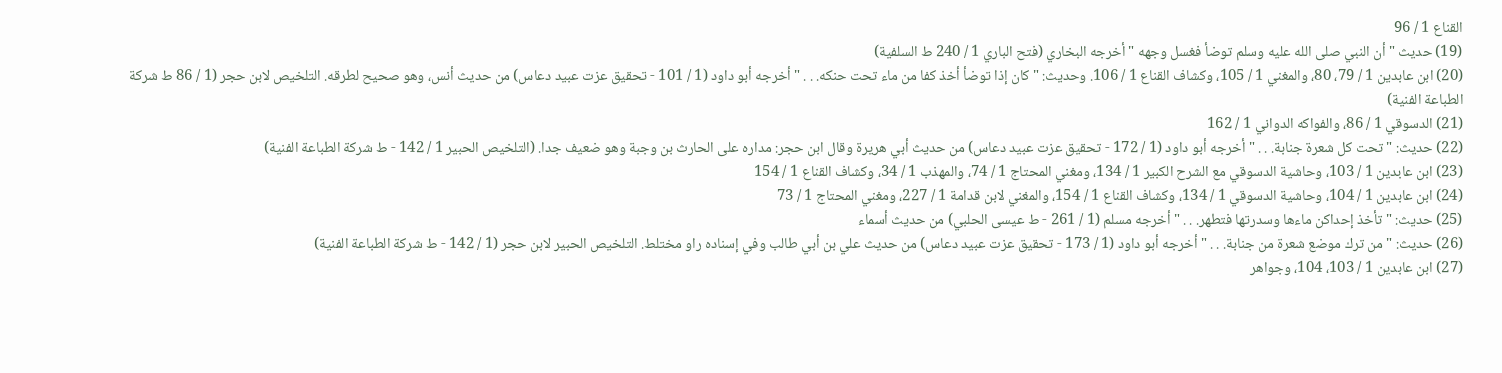القناع 1 / 96
(19) حديث " أن النبي صلى الله عليه وسلم توضأ فغسل وجهه " أخرجه البخاري (فتح الباري 1 / 240 ط السلفية)
(20) ابن عابدين 1 / 79، 80، والمغني 1 / 105، وكشاف القناع 1 / 106. وحديث: " كان إذا توضأ أخذ كفا من ماء تحت حنكه. . . " أخرجه أبو داود (1 / 101 - تحقيق عزت عبيد دعاس) من حديث أنس، وهو صحيح لطرقه. التلخيص لابن حجر (1 / 86 ط شركة الطباعة الفنية)
(21) الدسوقي 1 / 86، والفواكه الدواني 1 / 162
(22) حديث: " تحت كل شعرة جنابة. . . " أخرجه أبو داود (1 / 172 - تحقيق عزت عبيد دعاس) من حديث أبي هريرة وقال ابن حجر: مداره على الحارث بن وجبة وهو ضعيف جدا. (التلخيص الحبير 1 / 142 - ط شركة الطباعة الفنية)
(23) ابن عابدين 1 / 103، وحاشية الدسوقي مع الشرح الكبير 1 / 134، ومغني المحتاج 1 / 74، والمهذب 1 / 34، وكشاف القناع 1 / 154
(24) ابن عابدين 1 / 104، وحاشية الدسوقي 1 / 134، وكشاف القناع 1 / 154، والمغني لابن قدامة 1 / 227، ومغني المحتاج 1 / 73
(25) حديث: " تأخذ إحداكن ماءها وسدرتها فتطهر. . . " أخرجه مسلم (1 / 261 - ط عيسى الحلبي) من حديث أسماء
(26) حديث: " من ترك موضع شعرة من جنابة. . . " أخرجه أبو داود (1 / 173 - تحقيق عزت عبيد دعاس) من حديث علي بن أبي طالب وفي إسناده راو مختلط. التلخيص الحبير لابن حجر (1 / 142 - ط شركة الطباعة الفنية)
(27) ابن عابدين 1 / 103، 104، وجواهر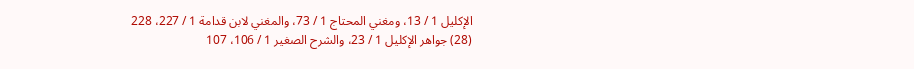الإكليل 1 / 13، ومغني المحتاج 1 / 73، والمغني لابن قدامة 1 / 227، 228
(28) جواهر الإكليل 1 / 23، والشرح الصغير 1 / 106، 107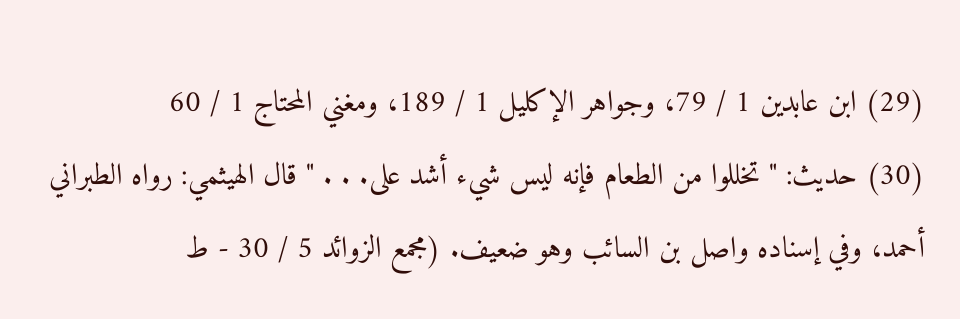(29) ابن عابدين 1 / 79، وجواهر الإكليل 1 / 189، ومغني المحتاج 1 / 60
(30) حديث: " تخللوا من الطعام فإنه ليس شيء أشد على. . . " قال الهيثمي: رواه الطبراني أحمد، وفي إسناده واصل بن السائب وهو ضعيف. (مجمع الزوائد 5 / 30 - ط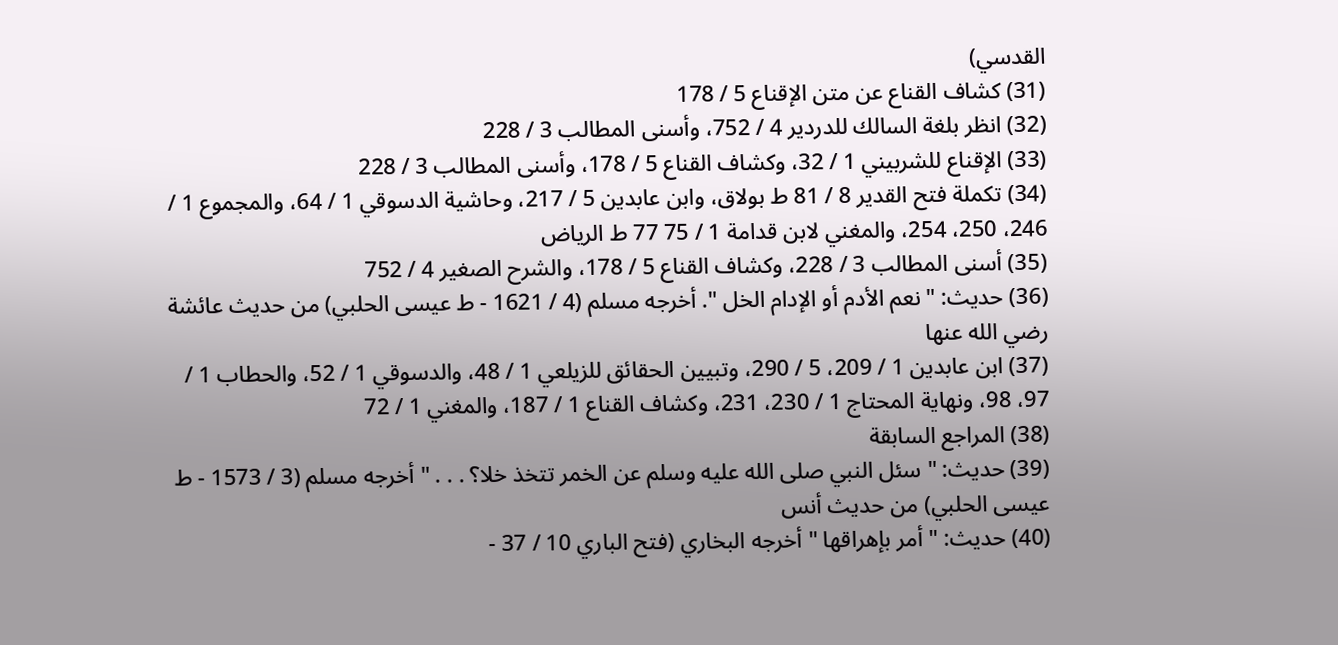القدسي)
(31) كشاف القناع عن متن الإقناع 5 / 178
(32) انظر بلغة السالك للدردير 4 / 752، وأسنى المطالب 3 / 228
(33) الإقناع للشربيني 1 / 32، وكشاف القناع 5 / 178، وأسنى المطالب 3 / 228
(34) تكملة فتح القدير 8 / 81 ط بولاق، وابن عابدين 5 / 217، وحاشية الدسوقي 1 / 64، والمجموع 1 / 246، 250، 254، والمغني لابن قدامة 1 / 75 77 ط الرياض
(35) أسنى المطالب 3 / 228، وكشاف القناع 5 / 178، والشرح الصغير 4 / 752
(36) حديث: " نعم الأدم أو الإدام الخل ". أخرجه مسلم (4 / 1621 - ط عيسى الحلبي) من حديث عائشة رضي الله عنها
(37) ابن عابدين 1 / 209، 5 / 290، وتبيين الحقائق للزيلعي 1 / 48، والدسوقي 1 / 52، والحطاب 1 / 97، 98، ونهاية المحتاج 1 / 230، 231، وكشاف القناع 1 / 187، والمغني 1 / 72
(38) المراجع السابقة
(39) حديث: " سئل النبي صلى الله عليه وسلم عن الخمر تتخذ خلا؟ . . . " أخرجه مسلم (3 / 1573 - ط عيسى الحلبي) من حديث أنس
(40) حديث: " أمر بإهراقها " أخرجه البخاري (فتح الباري 10 / 37 -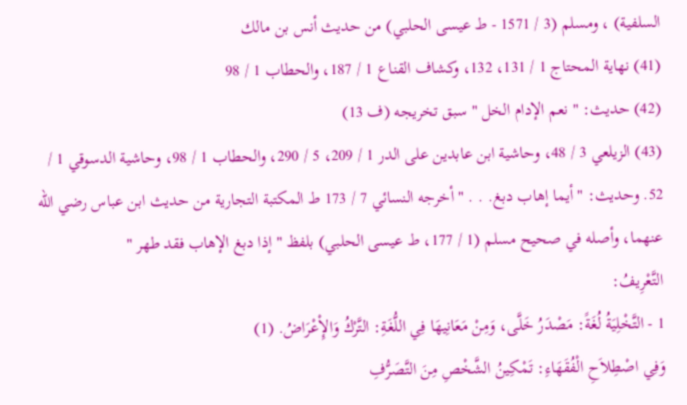السلفية) ، ومسلم (3 / 1571 - ط عيسى الحلبي) من حديث أنس بن مالك
(41) نهاية المحتاج 1 / 131، 132، وكشاف القناع 1 / 187، والحطاب 1 / 98
(42) حديث: " نعم الإدام الخل " سبق تخريجه (ف 13)
(43) الزيلعي 3 / 48، وحاشية ابن عابدين على الدر 1 / 209، 5 / 290، والحطاب 1 / 98، وحاشية الدسوقي 1 / 52. وحديث: " أيما إهاب دبغ. . . " أخرجه النسائي 7 / 173 ط المكتبة التجارية من حديث ابن عباس رضي الله عنهما، وأصله في صحيح مسلم (1 / 177، ط عيسى الحلبي) بلفظ " إذا دبغ الإهاب فقد طهر "
التَّعْرِيفُ:
1 - التَّخْلِيَةُ لُغَةً: مَصْدَرُ خَلَّى، وَمِنْ مَعَانِيهَا فِي اللُّغَةِ: التَّرْكُ وَالإِْعْرَاضُ. (1)
وَفِي اصْطِلاَحِ الْفُقَهَاءِ: تَمْكِينُ الشَّخْصِ مِنَ التَّصَرُّفِ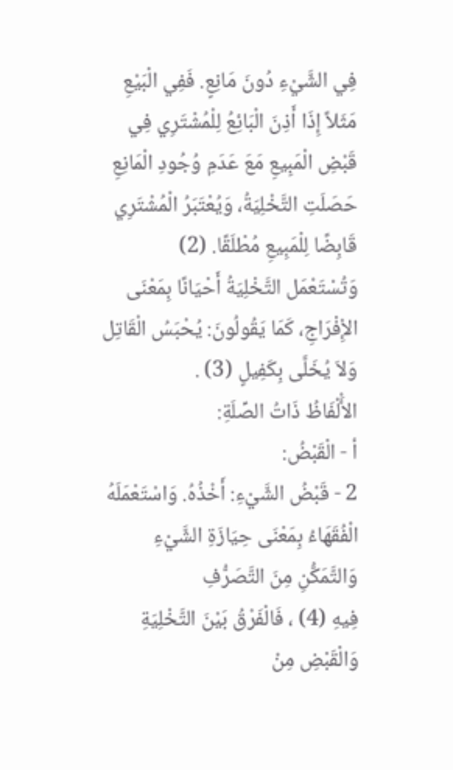فِي الشَّيْءِ دُونَ مَانِعٍ. فَفِي الْبَيْعِ مَثَلاً إِذَا أَذِنَ الْبَائِعُ لِلْمُشْتَرِي فِي قَبْضِ الْمَبِيعِ مَعَ عَدَمِ وُجُودِ الْمَانِعِ حَصَلَتِ التَّخْلِيَةُ، وَيُعْتَبَرُ الْمُشْتَرِي قَابِضًا لِلْمَبِيعِ مُطْلَقًا. (2)
وَتُسْتَعْمَل التَّخْلِيَةُ أَحْيَانًا بِمَعْنَى الإِْفْرَاجِ، كَمَا يَقُولُونَ: يُحْبَسُ الْقَاتِل وَلاَ يُخَلَّى بِكَفِيلٍ (3) .
الأَْلْفَاظُ ذَاتُ الصِّلَةِ:
أ - الْقَبْضُ:
2 - قَبْضُ الشَّيْءِ: أَخْذُهُ. وَاسْتَعْمَلَهُ الْفُقَهَاءُ بِمَعْنَى حِيَازَةِ الشَّيْءِ وَالتَّمَكُّنِ مِنَ التَّصَرُّفِ
فِيهِ (4) ، فَالْفَرْقُ بَيْنَ التَّخْلِيَةِ وَالْقَبْضِ مِنْ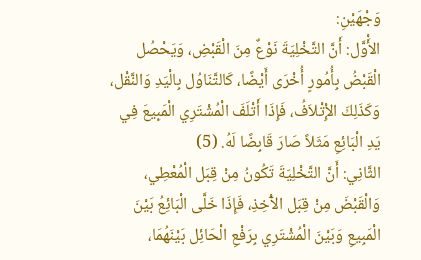وَجْهَيْنِ:
الأَْوَّل: أَنَّ التَّخْلِيَةَ نَوْعٌ مِنَ الْقَبْضِ، وَيَحْصُل الْقَبْضُ بِأُمُورٍ أُخْرَى أَيْضًا، كَالتَّنَاوُل بِالْيَدِ وَالنَّقْل، وَكَذَلِكَ الإِْتْلاَفُ، فَإِذَا أَتْلَفَ الْمُشْتَرِي الْمَبِيعَ فِي يَدِ الْبَائِعِ مَثَلاً صَارَ قَابِضًا لَهُ. (5)
الثَّانِي: أَنَّ التَّخْلِيَةَ تَكُونُ مِنْ قِبَل الْمُعْطِي، وَالْقَبْضَ مِنْ قِبَل الآْخِذِ، فَإِذَا خَلَّى الْبَائِعُ بَيْنَ الْمَبِيعِ وَبَيْنَ الْمُشْتَرِي بِرَفْعِ الْحَائِل بَيْنَهُمَا،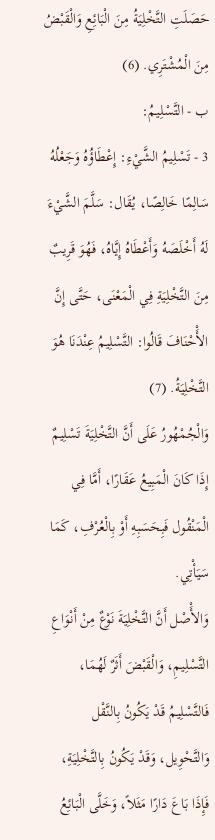حَصَلَتِ التَّخْلِيَةُ مِنَ الْبَائِعِ وَالْقَبْضُ مِنَ الْمُشْتَرِي. (6)
ب - التَّسْلِيمُ:
3 - تَسْلِيمُ الشَّيْءِ: إِعْطَاؤُهُ وَجَعْلُهُ سَالِمًا خَالِصًا، يُقَال: سَلَّمَ الشَّيْءَ لَهُ أَخْلَصَهُ وَأَعْطَاهُ إِيَّاهُ، فَهُوَ قَرِيبٌ مِنَ التَّخْلِيَةِ فِي الْمَعْنَى، حَتَّى إِنَّ الأَْحْنَافَ قَالُوا: التَّسْلِيمُ عِنْدَنَا هُوَ التَّخْلِيَةُ. (7)
وَالْجُمْهُورُ عَلَى أَنَّ التَّخْلِيَةَ تَسْلِيمٌ إِذَا كَانَ الْمَبِيعُ عَقَارًا، أَمَّا فِي الْمَنْقُول فَبِحَسَبِهِ أَوْ بِالْعُرْفِ، كَمَا سَيَأْتِي.
وَالأَْصْل أَنَّ التَّخْلِيَةَ نَوْعٌ مِنْ أَنْوَاعِ التَّسْلِيمِ، وَالْقَبْضَ أَثَرٌ لَهُمَا، فَالتَّسْلِيمُ قَدْ يَكُونُ بِالنَّقْل وَالتَّحْوِيل، وَقَدْ يَكُونُ بِالتَّخْلِيَةِ، فَإِذَا بَاعَ دَارًا مَثَلاً، وَخَلَّى الْبَائِعُ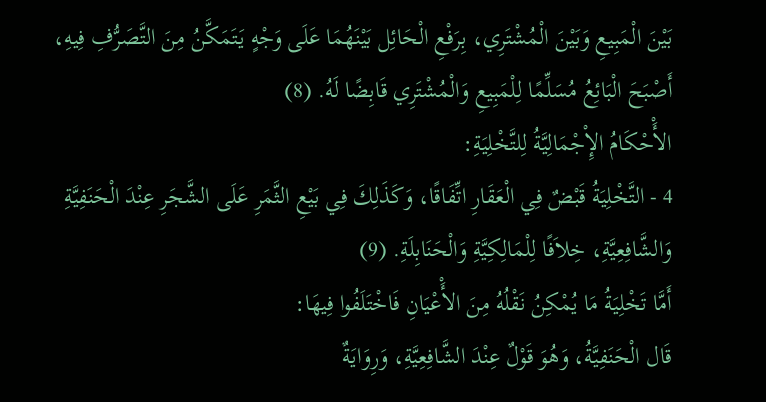بَيْنَ الْمَبِيعِ وَبَيْنَ الْمُشْتَرِي، بِرَفْعِ الْحَائِل بَيْنَهُمَا عَلَى وَجْهٍ يَتَمَكَّنُ مِنَ التَّصَرُّفِ فِيهِ، أَصْبَحَ الْبَائِعُ مُسَلِّمًا لِلْمَبِيعِ وَالْمُشْتَرِي قَابِضًا لَهُ. (8)
الأَْحْكَامُ الإِْجْمَالِيَّةُ لِلتَّخْلِيَةِ:
4 - التَّخْلِيَةُ قَبْضٌ فِي الْعَقَارِ اتِّفَاقًا، وَكَذَلِكَ فِي بَيْعِ الثَّمَرِ عَلَى الشَّجَرِ عِنْدَ الْحَنَفِيَّةِ وَالشَّافِعِيَّةِ، خِلاَفًا لِلْمَالِكِيَّةِ وَالْحَنَابِلَةِ. (9)
أَمَّا تَخْلِيَةُ مَا يُمْكِنُ نَقْلُهُ مِنَ الأَْعْيَانِ فَاخْتَلَفُوا فِيهَا:
قَال الْحَنَفِيَّةُ، وَهُوَ قَوْلٌ عِنْدَ الشَّافِعِيَّةِ، وَرِوَايَةٌ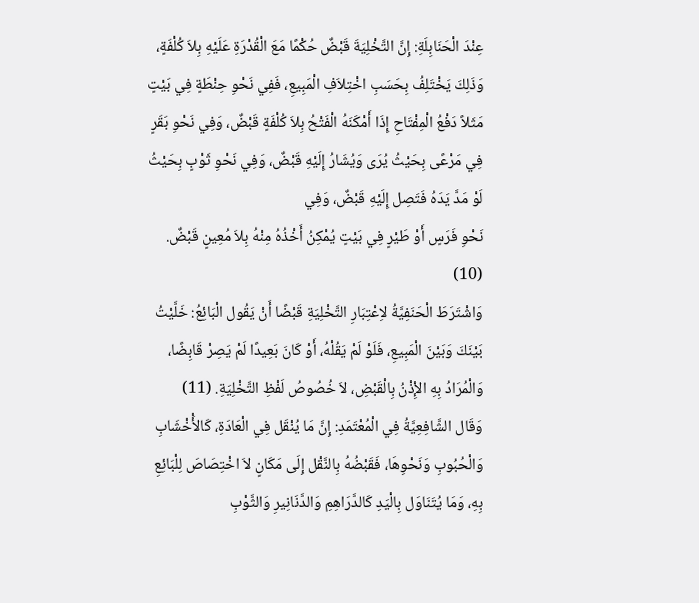عِنْدَ الْحَنَابِلَةِ: إِنَّ التَّخْلِيَةَ قَبْضٌ حُكْمًا مَعَ الْقُدْرَةِ عَلَيْهِ بِلاَ كُلْفَةٍ، وَذَلِكَ يَخْتَلِفُ بِحَسَبِ اخْتِلاَفِ الْمَبِيعِ، فَفِي نَحْوِ حِنْطَةٍ فِي بَيْتٍ مَثَلاً دَفْعُ الْمِفْتَاحِ إِذَا أَمْكَنَهُ الْفَتْحُ بِلاَ كُلْفَةٍ قَبْضٌ، وَفِي نَحْوِ بَقَرٍ فِي مَرْعًى بِحَيْثُ يُرَى وَيُشَارُ إِلَيْهِ قَبْضٌ، وَفِي نَحْوِ ثَوْبٍ بِحَيْثُ لَوْ مَدَّ يَدَهُ فَتَصِل إِلَيْهِ قَبْضٌ، وَفِي
نَحْوِ فَرَسٍ أَوْ طَيْرٍ فِي بَيْتٍ يُمْكِنُ أَخْذُهُ مِنْهُ بِلاَ مُعِينٍ قَبْضٌ. (10)
وَاشْتَرَطَ الْحَنَفِيَّةُ لاِعْتِبَارِ التَّخْلِيَةِ قَبْضًا أَنْ يَقُول الْبَائِعُ: خَلَّيْتُ بَيْنَكَ وَبَيْنَ الْمَبِيعِ، فَلَوْ لَمْ يَقُلْهُ، أَوْ كَانَ بَعِيدًا لَمْ يَصِرْ قَابِضًا، وَالْمُرَادُ بِهِ الإِْذْنُ بِالْقَبْضِ، لاَ خُصُوصُ لَفْظِ التَّخْلِيَةِ. (11)
وَقَال الشَّافِعِيَّةُ فِي الْمُعْتَمَدِ: إِنَّ مَا يُنْقَل فِي الْعَادَةِ، كَالأَْخْشَابِ وَالْحُبُوبِ وَنَحْوِهَا، فَقَبْضُهُ بِالنَّقْل إِلَى مَكَانٍ لاَ اخْتِصَاصَ لِلْبَائِعِ بِهِ، وَمَا يُتَنَاوَل بِالْيَدِ كَالدَّرَاهِمِ وَالدَّنَانِيرِ وَالثَّوْبِ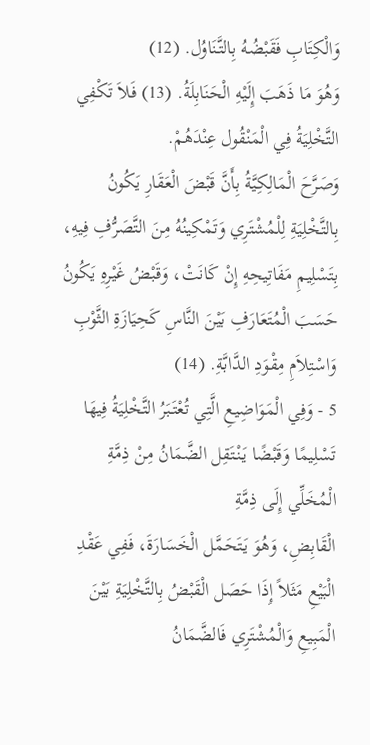وَالْكِتَابِ فَقَبْضُهُ بِالتَّنَاوُل. (12)
وَهُوَ مَا ذَهَبَ إِلَيْهِ الْحَنَابِلَةُ. (13) فَلاَ تَكْفِي التَّخْلِيَةُ فِي الْمَنْقُول عِنْدَهُمْ.
وَصَرَّحَ الْمَالِكِيَّةُ بِأَنَّ قَبْضَ الْعَقَارِ يَكُونُ بِالتَّخْلِيَةِ لِلْمُشْتَرِي وَتَمْكِينُهُ مِنَ التَّصَرُّفِ فِيهِ، بِتَسْلِيمِ مَفَاتِيحِهِ إِنْ كَانَتْ، وَقَبْضُ غَيْرِهِ يَكُونُ حَسَبَ الْمُتَعَارَفِ بَيْنَ النَّاسِ كَحِيَازَةِ الثَّوْبِ وَاسْتِلاَمِ مِقْوَدِ الدَّابَّةِ. (14)
5 - وَفِي الْمَوَاضِيعِ الَّتِي تُعْتَبَرُ التَّخْلِيَةُ فِيهَا تَسْلِيمًا وَقَبْضًا يَنْتَقِل الضَّمَانُ مِنْ ذِمَّةِ الْمُخَلِّي إِلَى ذِمَّةِ
الْقَابِضِ، وَهُوَ يَتَحَمَّل الْخَسَارَةَ، فَفِي عَقْدِ الْبَيْعِ مَثَلاً إِذَا حَصَل الْقَبْضُ بِالتَّخْلِيَةِ بَيْنَ الْمَبِيعِ وَالْمُشْتَرِي فَالضَّمَانُ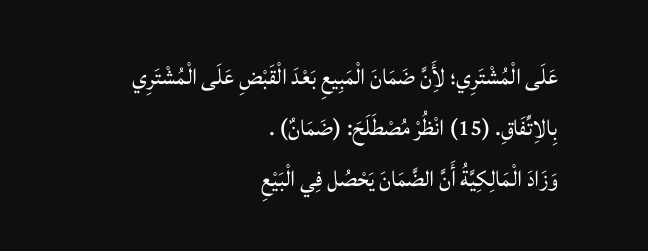عَلَى الْمُشْتَرِي؛ لأَِنَّ ضَمَانَ الْمَبِيعِ بَعْدَ الْقَبْضِ عَلَى الْمُشْتَرِي بِالاِتِّفَاقِ. (15) انْظُرْ مُصْطَلَحَ: (ضَمَانٌ) .
وَزَادَ الْمَالِكِيَّةُ أَنَّ الضَّمَانَ يَحْصُل فِي الْبَيْعِ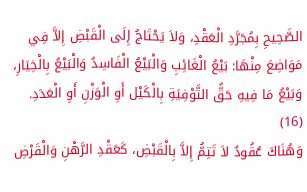الصَّحِيحِ بِمُجَرَّدِ الْعَقْدِ، وَلاَ يَحْتَاجُ إِلَى الْقَبْضِ إِلاَّ فِي مَوَاضِعَ مِنْهَا: بَيْعُ الْغَائِبِ وَالْبَيْعُ الْفَاسِدُ وَالْبَيْعُ بِالْخِيَارِ، وَبَيْعُ مَا فِيهِ حَقُّ التَّوْفِيَةِ بِالْكَيْل أَوِ الْوَزْنِ أَوِ الْعَدَدِ. (16)
وَهُنَاكَ عُقُودٌ لاَ تَتِمُّ إِلاَّ بِالْقَبْضِ، كَعَقْدِ الرَّهْنِ وَالْقَرْضِ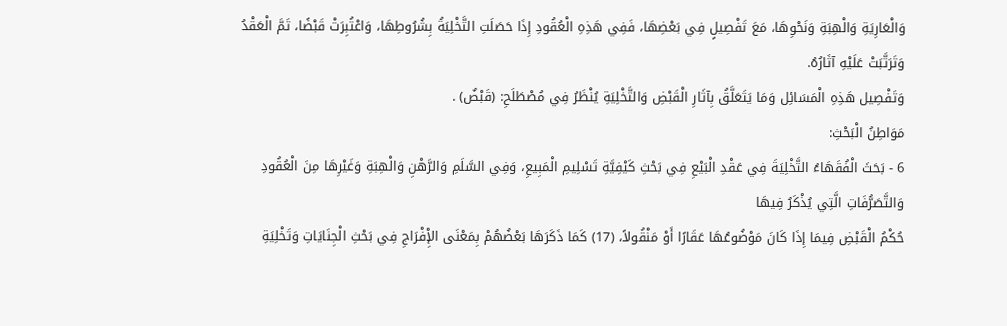وَالْعَارِيَةِ وَالْهِبَةِ وَنَحْوِهَا، مَعَ تَفْصِيلٍ فِي بَعْضِهَا، فَفِي هَذِهِ الْعُقُودِ إِذَا حَصَلَتِ التَّخْلِيَةُ بِشُرُوطِهَا، وَاعْتُبِرَتْ قَبْضًا، تَمَّ الْعَقْدُ وَتَرَتَّبَتْ عَلَيْهِ آثَارُهُ.
وَتَفْصِيل هَذِهِ الْمَسَائِل وَمَا يَتَعَلَّقُ بِآثَارِ الْقَبْضِ وَالتَّخْلِيَةِ يُنْظَرُ فِي مُصْطَلَحِ: (قَبْضٌ) .
مَوَاطِنُ الْبَحْثِ:
6 - بَحَثَ الْفُقَهَاءُ التَّخْلِيَةَ فِي عَقْدِ الْبَيْعِ فِي بَحْثِ كَيْفِيَّةِ تَسْلِيمِ الْمَبِيعِ، وَفِي السَّلَمِ وَالرَّهْنِ وَالْهِبَةِ وَغَيْرِهَا مِنَ الْعُقُودِ وَالتَّصَرُّفَاتِ الَّتِي يُذْكَرُ فِيهَا
حُكْمُ الْقَبْضِ فِيمَا إِذَا كَانَ مَوْضُوعُهَا عَقَارًا أَوْ مَنْقُولاً، (17) كَمَا ذَكَرَهَا بَعْضُهُمْ بِمَعْنَى الإِْفْرَاجِ فِي بَحْثِ الْجِنَايَاتِ وَتَخْلِيَةِ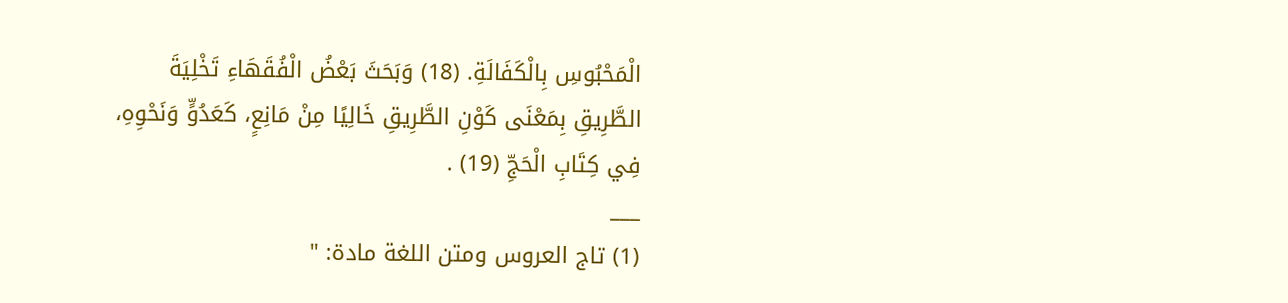الْمَحْبُوسِ بِالْكَفَالَةِ. (18) وَبَحَثَ بَعْضُ الْفُقَهَاءِ تَخْلِيَةَ الطَّرِيقِ بِمَعْنَى كَوْنِ الطَّرِيقِ خَالِيًا مِنْ مَانِعٍ، كَعَدُوٍّ وَنَحْوِهِ، فِي كِتَابِ الْحَجِّ (19) .
___
(1) تاج العروس ومتن اللغة مادة: "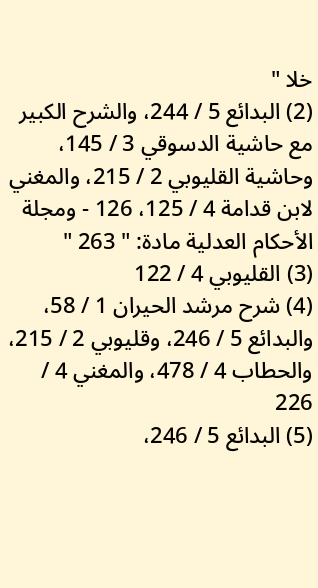خلا "
(2) البدائع 5 / 244، والشرح الكبير مع حاشية الدسوقي 3 / 145، وحاشية القليوبي 2 / 215، والمغني لابن قدامة 4 / 125، 126 - ومجلة الأحكام العدلية مادة: " 263 "
(3) القليوبي 4 / 122
(4) شرح مرشد الحيران 1 / 58، والبدائع 5 / 246، وقليوبي 2 / 215، والحطاب 4 / 478، والمغني 4 / 226
(5) البدائع 5 / 246،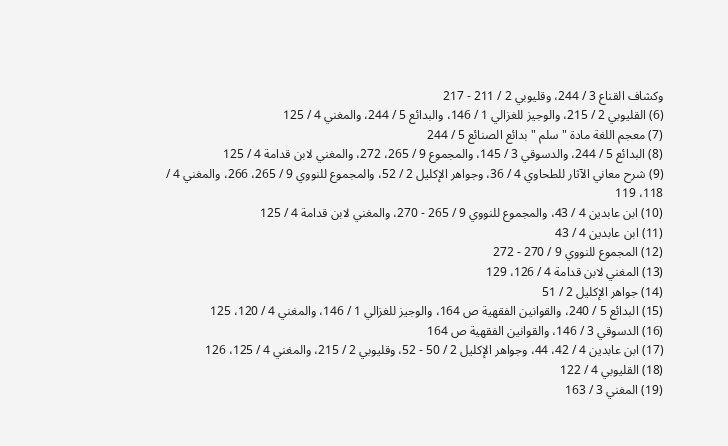وكشاف القناع 3 / 244، وقليوبي 2 / 211 - 217
(6) القليوبي 2 / 215، والوجيز للغزالي 1 / 146، والبدائع 5 / 244، والمغني 4 / 125
(7) معجم اللغة مادة " سلم " بدائع الصنائع 5 / 244
(8) البدائع 5 / 244، والدسوقي 3 / 145، والمجموع 9 / 265، 272، والمغني لابن قدامة 4 / 125
(9) شرح معاني الآثار للطحاوي 4 / 36، وجواهر الإكليل 2 / 52، والمجموع للنووي 9 / 265، 266، والمغني 4 / 118، 119
(10) ابن عابدين 4 / 43، والمجموع للنووي 9 / 265 - 270، والمغني لابن قدامة 4 / 125
(11) ابن عابدين 4 / 43
(12) المجموع للنووي 9 / 270 - 272
(13) المغني لابن قدامة 4 / 126، 129
(14) جواهر الإكليل 2 / 51
(15) البدائع 5 / 240، والقوانين الفقهية ص 164، والوجيز للغزالي 1 / 146، والمغني 4 / 120، 125
(16) الدسوقي 3 / 146، والقوانين الفقهية ص 164
(17) ابن عابدين 4 / 42، 44، وجواهر الإكليل 2 / 50 - 52، وقليوبي 2 / 215، والمغني 4 / 125، 126
(18) القليوبي 4 / 122
(19) المغني 3 / 163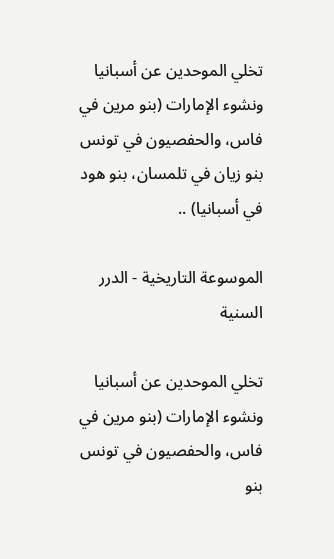تخلي الموحدين عن أسبانيا ونشوء الإمارات (بنو مرين في فاس، والحفصيون في تونس بنو زيان في تلمسان، بنو هود في أسبانيا) ..

الموسوعة التاريخية - الدرر السنية

تخلي الموحدين عن أسبانيا ونشوء الإمارات (بنو مرين في فاس، والحفصيون في تونس بنو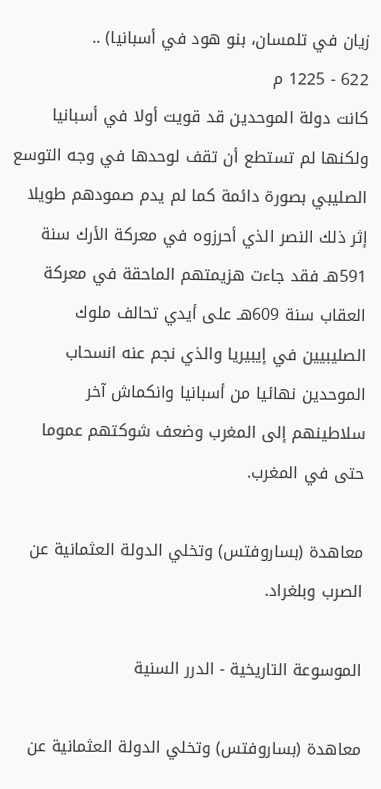زيان في تلمسان، بنو هود في أسبانيا) ..
622 - 1225 م
كانت دولة الموحدين قد قويت أولا في أسبانيا ولكنها لم تستطع أن تقف لوحدها في وجه التوسع الصليبي بصورة دائمة كما لم يدم صمودهم طويلا إثر ذلك النصر الذي أحرزوه في معركة الأرك سنة 591هـ فقد جاءت هزيمتهم الماحقة في معركة العقاب سنة 609هـ على أيدي تحالف ملوك الصليبيين في إيبيريا والذي نجم عنه انسحاب الموحدين نهائيا من أسبانيا وانكماش آخر سلاطينهم إلى المغرب وضعف شوكتهم عموما حتى في المغرب.

معاهدة (بساروفتس) وتخلي الدولة العثمانية عن الصرب وبلغراد.

الموسوعة التاريخية - الدرر السنية

معاهدة (بساروفتس) وتخلي الدولة العثمانية عن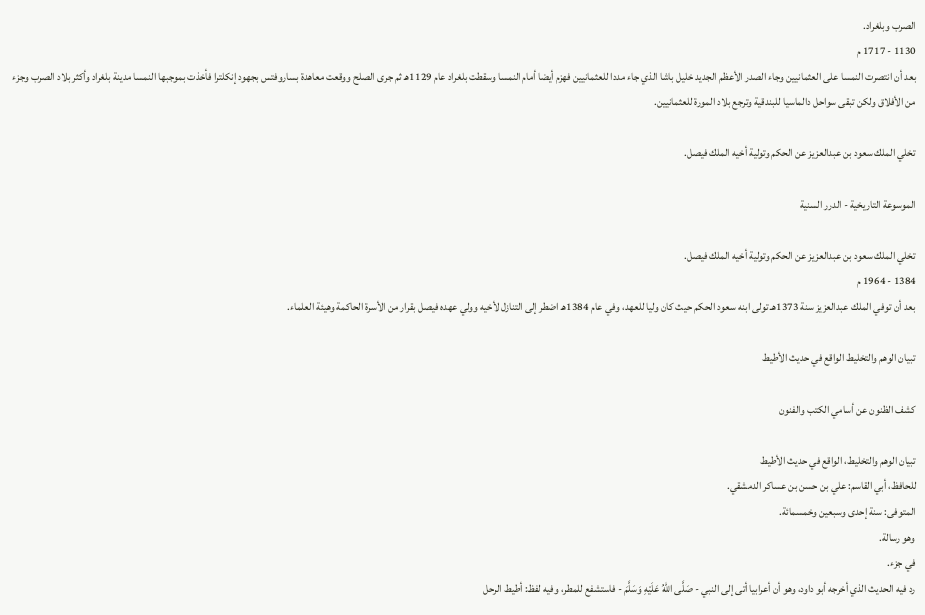الصرب وبلغراد.
1130 - 1717 م
بعد أن انتصرت النمسا على العثمانيين وجاء الصدر الأعظم الجديد خليل باشا الذي جاء مددا للعثمانيين فهزم أيضا أمام النمسا وسقطت بلغراد عام 1129هـ ثم جرى الصلح ووقعت معاهدة بساروفتس بجهود إنكلترا فأخذت بموجبها النمسا مدينة بلغراد وأكثر بلاد الصرب وجزء من الأفلاق ولكن تبقى سواحل دالماسيا للبندقية وترجع بلاد المورة للعثمانيين.

تخلي الملك سعود بن عبدالعزيز عن الحكم وتولية أخيه الملك فيصل.

الموسوعة التاريخية - الدرر السنية

تخلي الملك سعود بن عبدالعزيز عن الحكم وتولية أخيه الملك فيصل.
1384 - 1964 م
بعد أن توفي الملك عبدالعزيز سنة 1373هـ تولى ابنه سعود الحكم حيث كان وليا للعهد، وفي عام 1384هـ اضطر إلى التنازل لأخيه وولي عهده فيصل بقرار من الأسرة الحاكمة وهيئة العلماء.

تبيان الوهم والتخليط الواقع في حديث الأطيط

كشف الظنون عن أسامي الكتب والفنون

تبيان الوهم والتخليط، الواقع في حديث الأطيط
للحافظ، أبي القاسم: علي بن حسن بن عساكر الدمشقي.
المتوفى: سنة إحدى وسبعين وخمسمائة.
وهو رسالة.
في جزء.
رد فيه الحديث الذي أخرجه أبو داود، وهو أن أعرابيا أتى إلى النبي - صَلَّى اللهُ عَلَيْهِ وَسَلَّمَ - فاستشفع للمطر، وفيه لفظ: أطيط الرحل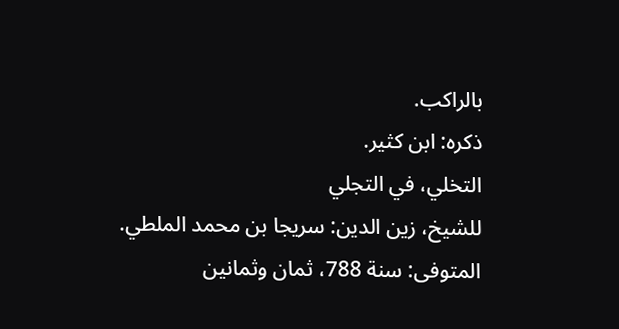بالراكب.
ذكره: ابن كثير.
التخلي، في التجلي
للشيخ، زين الدين: سريجا بن محمد الملطي.
المتوفى: سنة 788، ثمان وثمانين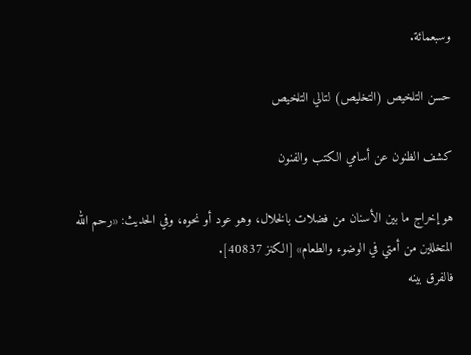وسبعمائة.

حسن التلخيص (التخليص) لتالي التلخيص

كشف الظنون عن أسامي الكتب والفنون

هو إخراج ما بين الأسنان من فضلات بالخلال، وهو عود أو نحوه، وفي الحديث: «رحم الله المتخللين من أمتي في الوضوء والطعام» [الكنز 40837].
فالفرق بينه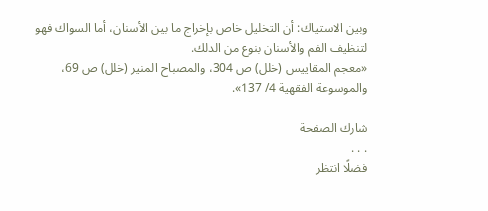وبين الاستياك: أن التخليل خاص بإخراج ما بين الأسنان، أما السواك فهو لتنظيف الفم والأسنان بنوع من الدلك.
«معجم المقاييس (خلل) ص 304، والمصباح المنير (خلل) ص 69، والموسوعة الفقهية 4/ 137».

شارك الصفحة
. . .
فضلًا انتظر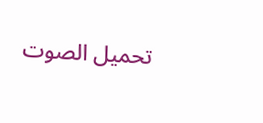تحميل الصوت